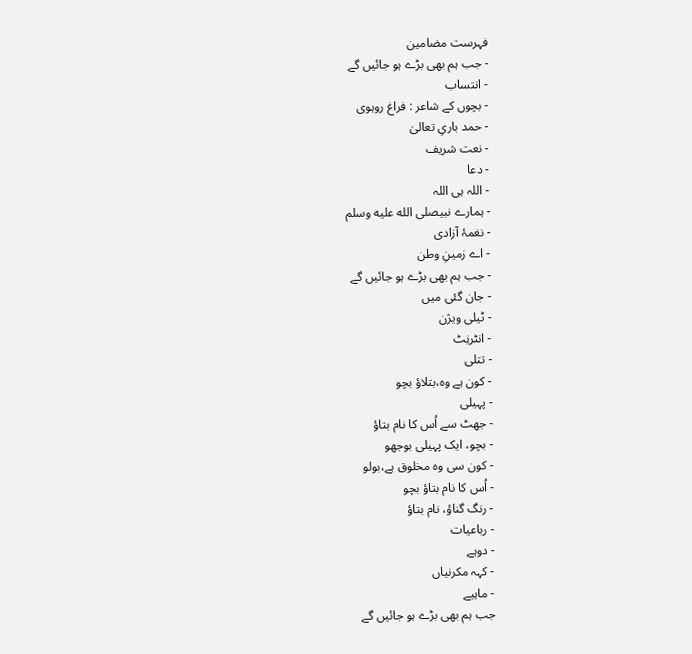فہرست مضامین
- جب ہم بھی بڑے ہو جائیں گے
- انتساب
- بچوں کے شاعر : فراغ روہوی
- حمد باریِ تعالیٰ
- نعت شریف
- دعا
- اللہ ہی اللہ
- ہمارے نبیصلى الله عليه وسلم
- نغمۂ آزادی
- اے زمینِ وطن
- جب ہم بھی بڑے ہو جائیں گے
- جان گئی میں
- ٹیلی ویژن
- انٹرنِٹ
- تتلی
- کون ہے وہ،بتلاؤ بچو
- پہیلی
- جھٹ سے اُس کا نام بتاؤ
- بچو، ایک پہیلی بوجھو
- کون سی وہ مخلوق ہے،بولو
- اُس کا نام بتاؤ بچو
- رنگ گناؤ، نام بتاؤ
- رباعیات
- دوہے
- کہہ مکرنیاں
- ماہیے
جب ہم بھی بڑے ہو جائیں گے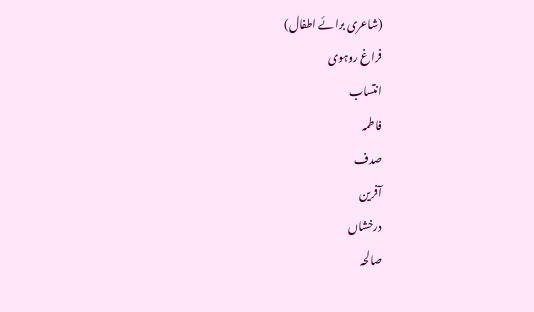(شاعری برائے اطفال)
فراغ روہوی
انتساب
فاطمہ
صدف
آفرین
درخشاں
صالحہ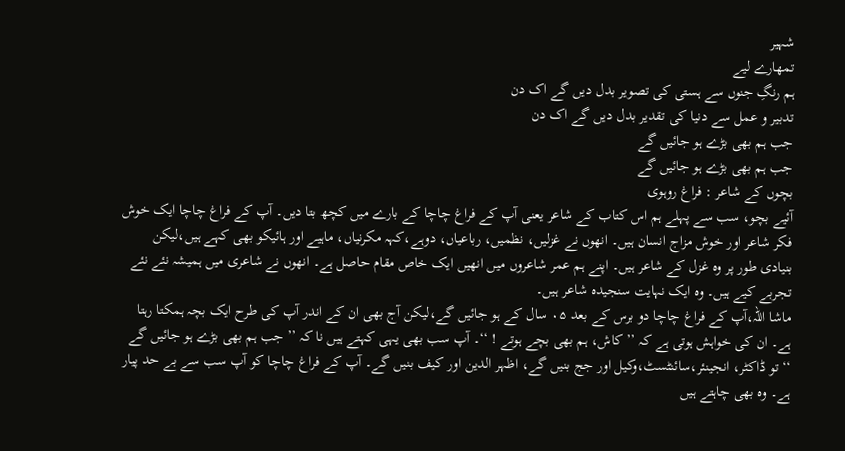شہیر
تمھارے لیے
ہم رنگِ جنوں سے ہستی کی تصویر بدل دیں گے اک دن
تدبیر و عمل سے دنیا کی تقدیر بدل دیں گے اک دن
جب ہم بھی بڑے ہو جائیں گے
جب ہم بھی بڑے ہو جائیں گے
بچوں کے شاعر : فراغ روہوی
آئیے بچو، سب سے پہلے ہم اس کتاب کے شاعر یعنی آپ کے فراغ چاچا کے بارے میں کچھ بتا دیں۔ آپ کے فراغ چاچا ایک خوش فکر شاعر اور خوش مزاج انسان ہیں۔ انھوں نے غزلیں، نظمیں، رباعیاں، دوہے،کہہ مکرنیاں، ماہیے اور ہائیکو بھی کہے ہیں،لیکن بنیادی طور پر وہ غزل کے شاعر ہیں۔ اپنے ہم عمر شاعروں میں انھیں ایک خاص مقام حاصل ہے۔ انھوں نے شاعری میں ہمیشہ نئے نئے تجربے کیے ہیں۔ وہ ایک نہایت سنجیدہ شاعر ہیں۔
ماشا اللہ،آپ کے فراغ چاچا دو برس کے بعد ۰۵ سال کے ہو جائیں گے،لیکن آج بھی ان کے اندر آپ کی طرح ایک بچہ ہمکتا رہتا ہے۔ ان کی خواہش ہوتی ہے کہ ’’ کاش، ہم بھی بچے ہوتے ! ‘‘۔ آپ سب بھی یہی کہتے ہیں نا کہ ’’ جب ہم بھی بڑے ہو جائیں گے ‘‘ تو ڈاکٹر، انجینئر،سائنٹسٹ،وکیل اور جج بنیں گے، اظہر الدین اور کیف بنیں گے۔ آپ کے فراغ چاچا کو آپ سب سے بے حد پیار ہے۔ وہ بھی چاہتے ہیں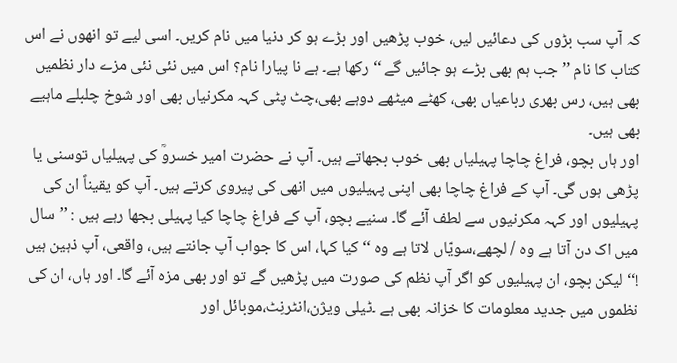کہ آپ سب بڑوں کی دعائیں لیں، خوب پڑھیں اور بڑے ہو کر دنیا میں نام کریں۔ اسی لیے تو انھوں نے اس کتاب کا نام ’’جب ہم بھی بڑے ہو جائیں گے ‘‘ رکھا ہے۔ ہے نا پیارا نام؟ اس میں نئی نئی مزے دار نظمیں بھی ہیں، رس بھری رباعیاں بھی، کھٹے میٹھے دوہے بھی،چٹ پٹی کہہ مکرنیاں بھی اور شوخ چلبلے ماہیے بھی ہیں۔
اور ہاں بچو، فراغ چاچا پہیلیاں بھی خوب بجھاتے ہیں۔ آپ نے حضرت امیر خسروؒ کی پہیلیاں توسنی یا پڑھی ہوں گی۔ آپ کے فراغ چاچا بھی اپنی پہیلیوں میں انھی کی پیروی کرتے ہیں۔ آپ کو یقیناً ان کی پہیلیوں اور کہہ مکرنیوں سے لطف آئے گا۔ سنیے بچو، آپ کے فراغ چاچا کیا پہیلی بجھا رہے ہیں : ’’سال میں اک دن آتا ہے وہ / لچھے،سویّاں لاتا ہے وہ ‘‘ کیا کہا، اس کا جواب آپ جانتے ہیں، واقعی، آپ ذہین ہیں !‘‘ لیکن بچو، ان پہیلیوں کو اگر آپ نظم کی صورت میں پڑھیں گے تو اور بھی مزہ آئے گا۔ اور ہاں، ان کی نظموں میں جدید معلومات کا خزانہ بھی ہے ۔ٹیلی ویژن،انٹرنِٹ،موبائل اور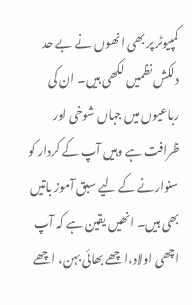کمپیوٹر پر بھی انھوں نے بے حد دلکش نظمیں لکھی ہیں۔ ان کی رباعیوں میں جہاں شوخی اور ظرافت ہے وہیں آپ کے کردار کو سنوارنے کے لیے سبق آموز باتیں بھی ہیں۔ انھیں یقین ہے کہ آپ اچھی اولاد،اچھے بھائی بہن، اچھے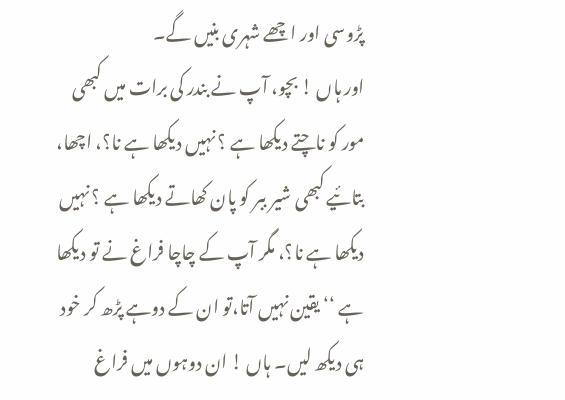پڑوسی اور اچھے شہری بنیں گے۔
اور ہاں ! بچو، آپ نے بندر کی برات میں کبھی مور کو ناچتے دیکھا ہے ؟ نہیں دیکھا ہے نا؟، اچھا، بتائیے کبھی شیر ببر کو پان کھاتے دیکھا ہے ؟ نہیں دیکھا ہے نا؟، مگر آپ کے چاچا فراغ نے تو دیکھا ہے ‘‘ یقین نہیں آتا،تو ان کے دوہے پڑھ کر خود ہی دیکھ لیں۔ ہاں ! ان دوہوں میں فراغ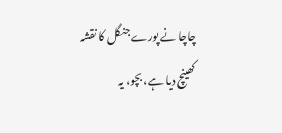چاچا نے پورے جنگل کا نقشہ کھینچ دیا ہے، بچو، یہ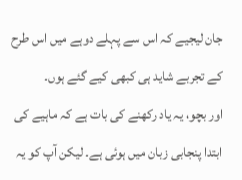جان لیجیے کہ اس سے پہلے دوہے میں اس طرح کے تجربے شاید ہی کبھی کیے گئے ہوں۔
اور بچو، یہ یاد رکھنے کی بات ہے کہ ماہیے کی ابتدا پنجابی زبان میں ہوئی ہے۔ لیکن آپ کو یہ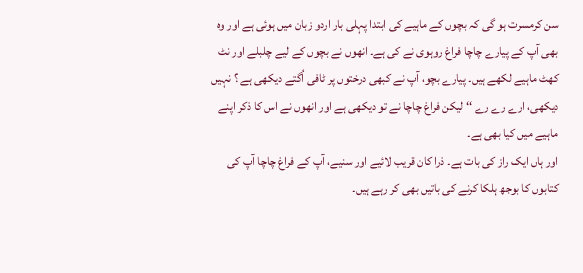سن کرمسرت ہو گی کہ بچوں کے ماہیے کی ابتدا پہلی بار اردو زبان میں ہوئی ہے اور وہ بھی آپ کے پیارے چاچا فراغ روہوی نے کی ہے۔ انھوں نے بچوں کے لیے چلبلے اور نٹ کھٹ ماہیے لکھے ہیں۔ پیارے بچو، آپ نے کبھی درختوں پر ٹافی اُگتے دیکھی ہے ؟ نہیں دیکھی، ارے رے رے ‘‘ لیکن فراغ چاچا نے تو دیکھی ہے اور انھوں نے اس کا ذکر اپنے ماہیے میں کیا بھی ہے۔
اور ہاں ایک راز کی بات ہے۔ ذرا کان قریب لائیے اور سنیے، آپ کے فراغ چاچا آپ کی کتابوں کا بوجھ ہلکا کرنے کی باتیں بھی کر رہے ہیں۔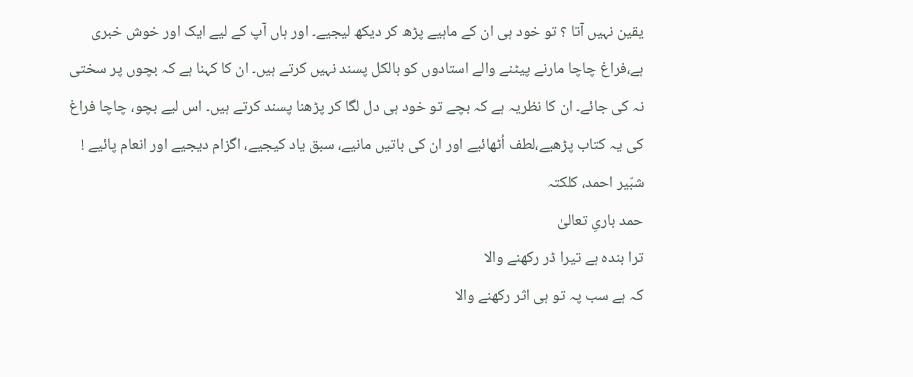یقین نہیں آتا ؟ تو خود ہی ان کے ماہیے پڑھ کر دیکھ لیجیے۔ اور ہاں آپ کے لیے ایک اور خوش خبری ہے،فراغ چاچا مارنے پیٹنے والے استادوں کو بالکل پسند نہیں کرتے ہیں۔ ان کا کہنا ہے کہ بچوں پر سختی نہ کی جائے۔ ان کا نظریہ ہے کہ بچے تو خود ہی دل لگا کر پڑھنا پسند کرتے ہیں۔ اس لیے بچو، چاچا فراغ کی یہ کتاب پڑھیے،لطف اُٹھائیے اور ان کی باتیں مانیے، سبق یاد کیجیے، اگزام دیجیے اور انعام پائیے !
شبّیر احمد، کلکتہ
حمد باریِ تعالیٰ
ترا بندہ ہے تیرا ڈر رکھنے والا
کہ ہے سب پہ تو ہی اثر رکھنے والا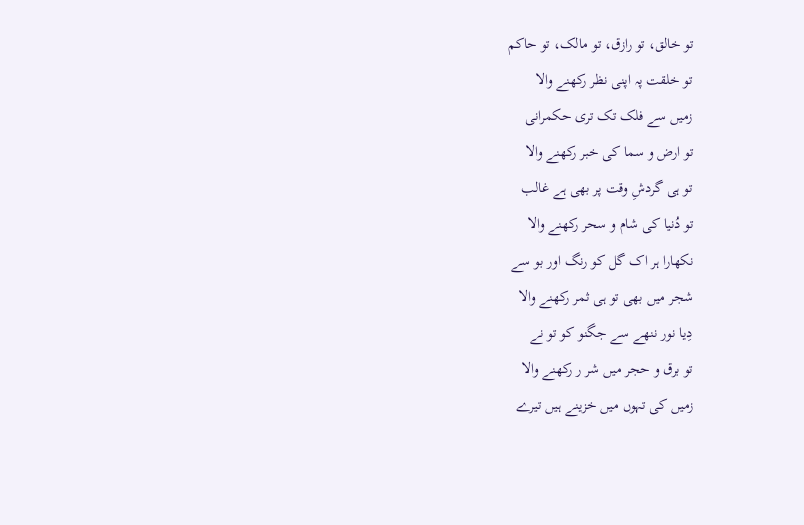تو خالق، تو رازق، تو مالک، تو حاکم
تو خلقت پہ اپنی نظر رکھنے والا
زمیں سے فلک تک تری حکمرانی
تو ارض و سما کی خبر رکھنے والا
تو ہی گردشِ وقت پر بھی ہے غالب
تو دُنیا کی شام و سحر رکھنے والا
نکھارا ہر اک گل کو رنگ اور بو سے
شجر میں بھی تو ہی ثمر رکھنے والا
دِیا نور ننھے سے جگنو کو تو نے
تو برق و حجر میں شر ر رکھنے والا
زمیں کی تہوں میں خزینے ہیں تیرے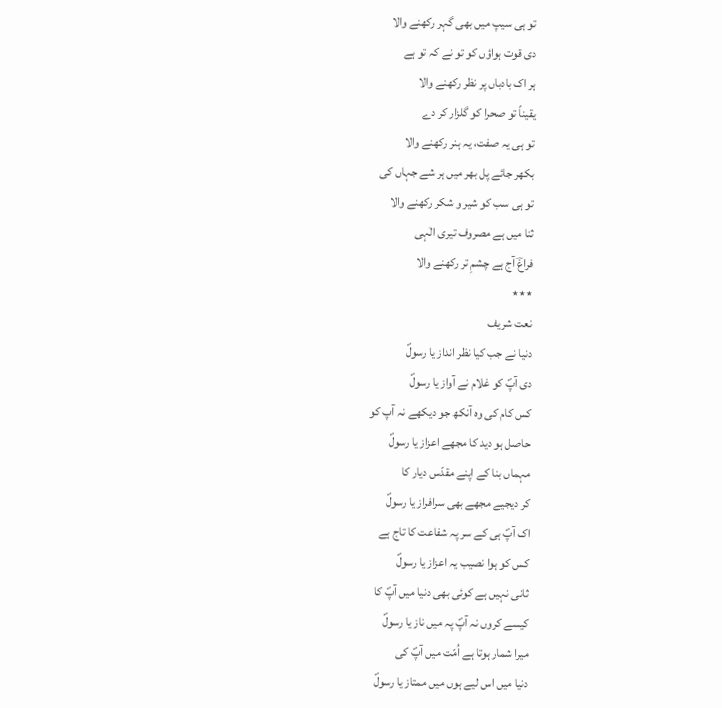تو ہی سیپ میں بھی گہر رکھنے والا
دی قوت ہواؤں کو تو نے کہ تو ہے
ہر اک بادباں پر نظر رکھنے والا
یقیناً تو صحرا کو گلزار کر دے
تو ہی یہ صفت، یہ ہنر رکھنے والا
بکھر جائے پل بھر میں ہر شے جہاں کی
تو ہی سب کو شیر و شکر رکھنے والا
ثنا میں ہے مصروف تیری الٰہی
فراغؔ آج ہے چشمِ تر رکھنے والا
٭٭٭
نعت شریف
دنیا نے جب کیا نظر انداز یا رسولؐ
دی آپؐ کو غلام نے آواز یا رسولؐ
کس کام کی وہ آنکھ جو دیکھے نہ آپ کو
حاصل ہو دید کا مجھے اعزاز یا رسولؐ
مہماں بنا کے اپنے مقدّس دیار کا
کر دیجیے مجھے بھی سرافراز یا رسولؐ
اک آپؐ ہی کے سر پہ شفاعت کا تاج ہے
کس کو ہوا نصیب یہ اعزاز یا رسولؐ
ثانی نہیں ہے کوئی بھی دنیا میں آپؐ کا
کیسے کروں نہ آپؐ پہ میں ناز یا رسولؐ
میرا شمار ہوتا ہے اُمّت میں آپؐ کی
دنیا میں اس لیے ہوں میں ممتاز یا رسولؐ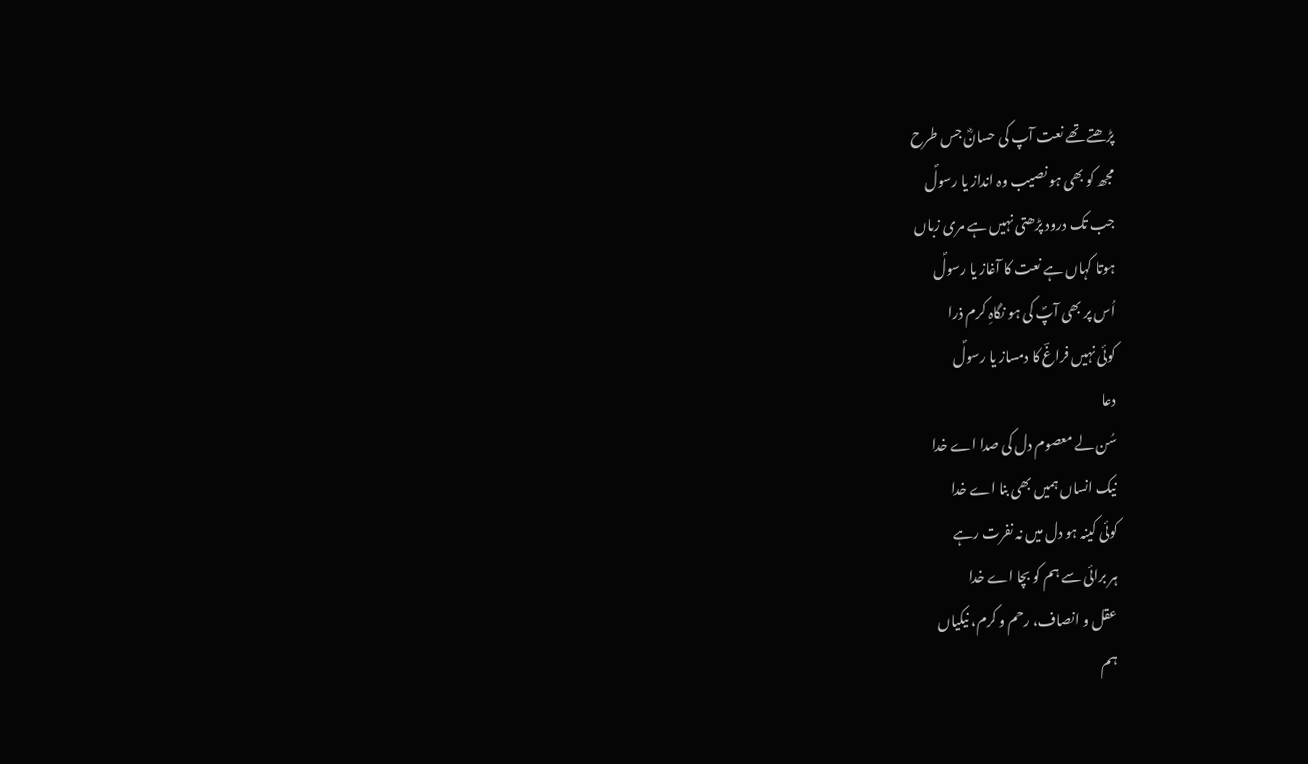پڑھتے تھے نعت آپ کی حسانؓ جس طرح
مجھ کو بھی ہو نصیب وہ انداز یا رسولؐ
جب تک درود پڑھتی نہیں ہے مری زباں
ہوتا کہاں ہے نعت کا آغاز یا رسولؐ
اُس پر بھی آپؐ کی ہو نگاہِ کرم ذرا
کوئی نہیں فراغؔ کا دمساز یا رسولؐ
دعا
سُن لے معصوم دل کی صدا اے خدا
نیک انساں ہمیں بھی بنا اے خدا
کوئی کینہ ہو دل میں نہ نفرت رہے
ہر برائی سے ہم کو بچا اے خدا
عقل و انصاف، رحم و کرم، نیکیاں
ہم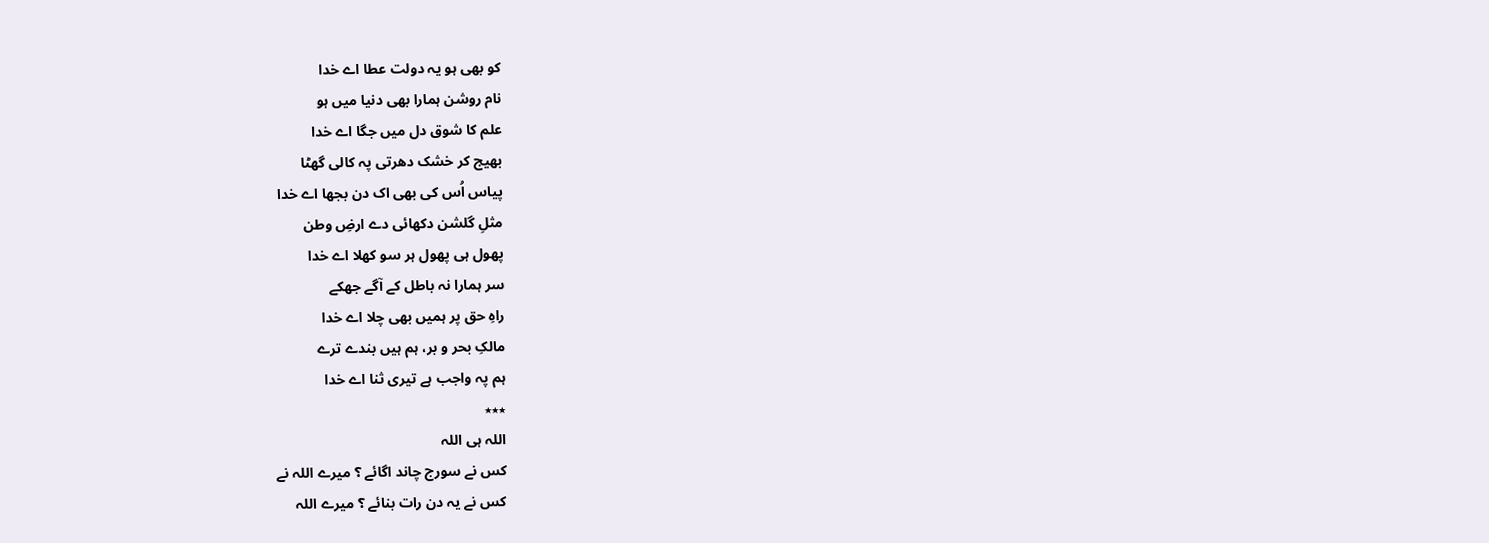کو بھی ہو یہ دولت عطا اے خدا
نام روشن ہمارا بھی دنیا میں ہو
علم کا شوق دل میں جگا اے خدا
بھیج کر خشک دھرتی پہ کالی گھٹا
پیاس اُس کی بھی اک دن بجھا اے خدا
مثلِ گلشن دکھائی دے ارضِ وطن
پھول ہی پھول ہر سو کھلا اے خدا
سر ہمارا نہ باطل کے آگے جھکے
راہِ حق پر ہمیں بھی چلا اے خدا
مالکِ بحر و بر، ہم ہیں بندے ترے
ہم پہ واجب ہے تیری ثنا اے خدا
٭٭٭
اللہ ہی اللہ
کس نے سورج چاند اگائے ؟ میرے اللہ نے
کس نے یہ دن رات بنائے ؟ میرے اللہ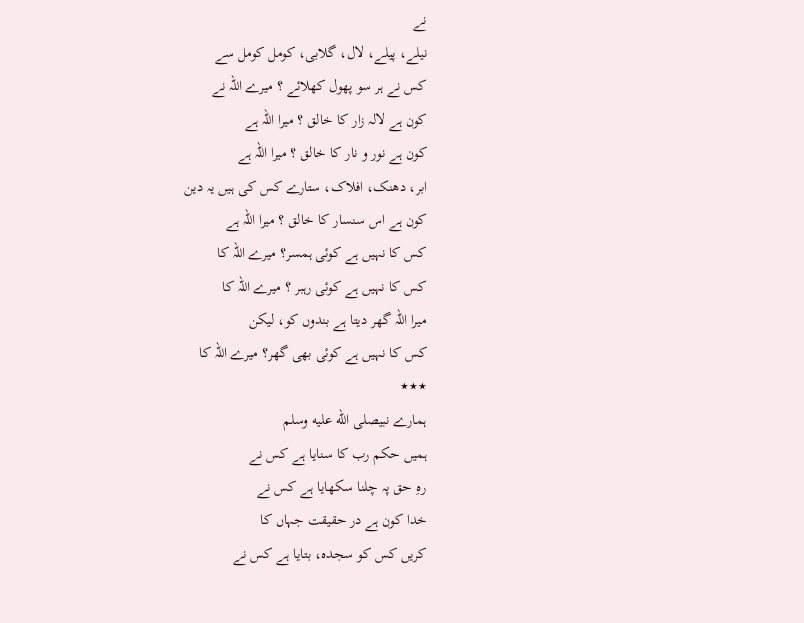نے
نیلے، پیلے، لال، گلابی، کومل کومل سے
کس نے ہر سو پھول کھلائے ؟ میرے اللہ نے
کون ہے لالہ زار کا خالق ؟ میرا اللہ ہے
کون ہے نور و نار کا خالق ؟ میرا اللہ ہے
ابر، دھنک، افلاک، ستارے کس کی ہیں یہ دین
کون ہے اس سنسار کا خالق ؟ میرا اللہ ہے
کس کا نہیں ہے کوئی ہمسر؟ میرے اللہ کا
کس کا نہیں ہے کوئی رہبر ؟ میرے اللہ کا
میرا اللہ گھر دیتا ہے بندوں کو، لیکن
کس کا نہیں ہے کوئی بھی گھر؟ میرے اللہ کا
٭٭٭
ہمارے نبیصلى الله عليه وسلم
ہمیں حکم رب کا سنایا ہے کس نے
رہِ حق پہ چلنا سکھایا ہے کس نے
خدا کون ہے در حقیقت جہاں کا
کریں کس کو سجدہ، بتایا ہے کس نے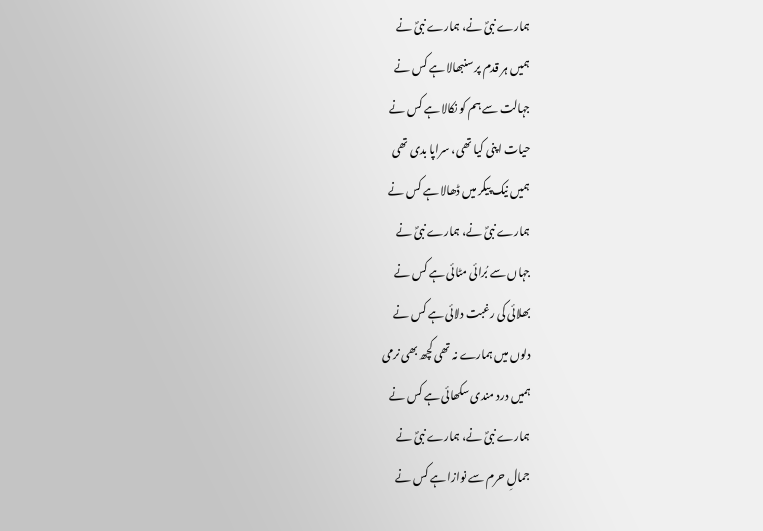ہمارے نبیؐ نے، ہمارے نبیؐ نے
ہمیں ہر قدم پر سنبھالا ہے کس نے
جہالت سے ہم کو نکالا ہے کس نے
حیات اپنی کیا تھی، سراپا بدی تھی
ہمیں نیک پیکر میں ڈھالا ہے کس نے
ہمارے نبیؐ نے، ہمارے نبیؐ نے
جہاں سے بُرائی مٹائی ہے کس نے
بھلائی کی رغبت دلائی ہے کس نے
دلوں میں ہمارے نہ تھی کچھ بھی نرمی
ہمیں درد مندی سکھائی ہے کس نے
ہمارے نبیؐ نے، ہمارے نبیؐ نے
جمالِ حرم سے نوازا ہے کس نے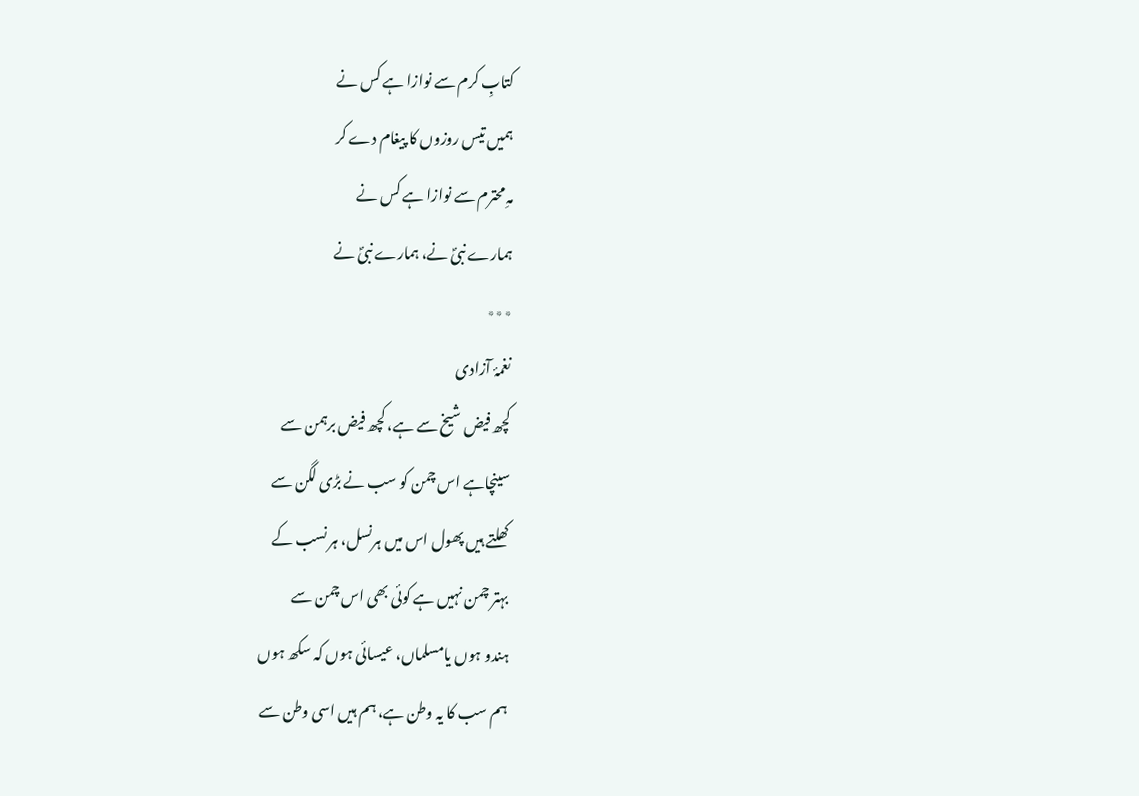کتابِ کرم سے نوازا ہے کس نے
ہمیں تیس روزوں کا پیغام دے کر
مہِ محترم سے نوازا ہے کس نے
ہمارے نبیؐ نے، ہمارے نبیؐ نے
٭٭٭
نغمۂ آزادی
کچھ فیض شیخ سے ہے، کچھ فیض برہمن سے
سینچاہے اس چمن کو سب نے بڑی لگن سے
کھلتے ہیں پھول اس میں ہرنسل، ہر نسب کے
بہتر چمن نہیں ہے کوئی بھی اس چمن سے
ہندو ہوں یامسلماں، عیسائی ہوں کہ سکھ ہوں
ہم سب کا یہ وطن ہے، ہم ہیں اسی وطن سے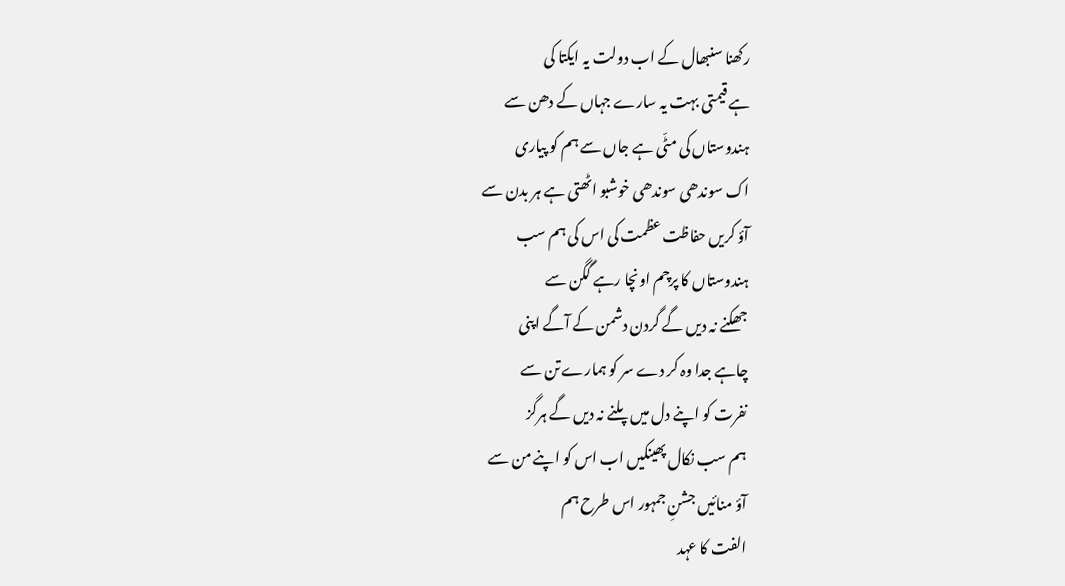رکھنا سنبھال کے اب دولت یہ ایکتا کی
ہے قیمتی بہت یہ سارے جہاں کے دھن سے
ہندوستاں کی مٹّی ہے جاں سے ہم کو پیاری
اک سوندھی سوندھی خوشبو اٹھتی ہے ہر بدن سے
آؤ کریں حفاظت عظمت کی اس کی ہم سب
ہندوستاں کا پرچم اونچا رہے گگن سے
جھکنے نہ دیں گے گردن دشمن کے آگے اپنی
چاہے جدا وہ کر دے سر کو ہمارے تن سے
نفرت کو اپنے دل میں پلنے نہ دیں گے ہرگز
ہم سب نکال پھینکیں اب اس کو اپنے من سے
آؤ منائیں جشنِ جمہور اس طرح ہم
الفت کا عہد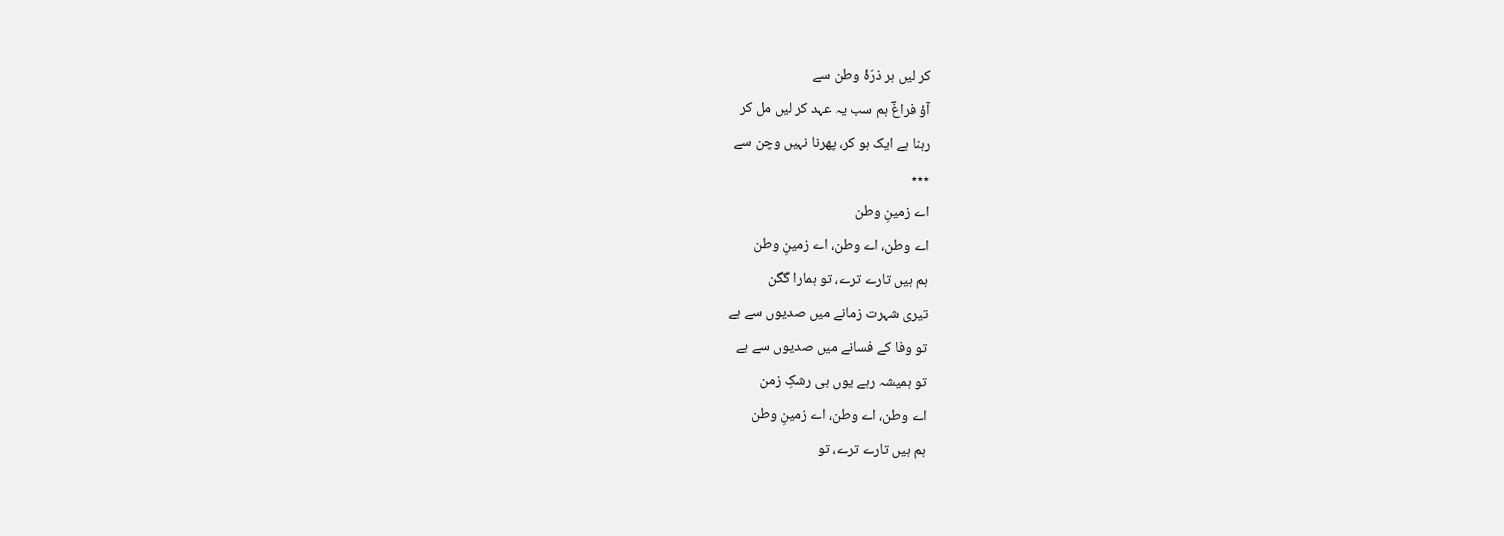کر لیں ہر ذرّۂ وطن سے
آؤ فراغؔ ہم سب یہ عہد کر لیں مل کر
رہنا ہے ایک ہو کر، پھرنا نہیں وچن سے
٭٭٭
اے زمینِ وطن
اے وطن، اے وطن، اے زمینِ وطن
ہم ہیں تارے ترے، تو ہمارا گگن
تیری شہرت زمانے میں صدیوں سے ہے
تو وفا کے فسانے میں صدیوں سے ہے
تو ہمیشہ رہے یوں ہی رشکِ زمن
اے وطن، اے وطن، اے زمینِ وطن
ہم ہیں تارے ترے، تو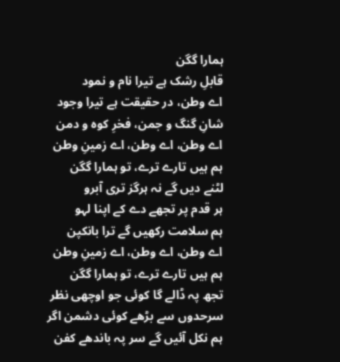ہمارا گگن
قابلِ رشک ہے تیرا نام و نمود
اے وطن، در حقیقت ہے تیرا وجود
شانِ گنگ و جمن، فخرِ کوہ و دمن
اے وطن، اے وطن، اے زمینِ وطن
ہم ہیں تارے ترے، تو ہمارا گگن
لٹنے دیں گے نہ ہرگز تری آبرو
ہر قدم پر تجھے دے کے اپنا لہو
ہم سلامت رکھیں گے ترا بانکپن
اے وطن، اے وطن، اے زمینِ وطن
ہم ہیں تارے ترے، تو ہمارا گگن
تجھ پہ ڈالے گا کوئی جو اوچھی نظر
سرحدوں سے بڑھے کوئی دشمن اگر
ہم نکل آئیں گے سر پہ باندھے کفن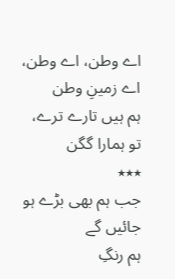اے وطن، اے وطن، اے زمینِ وطن
ہم ہیں تارے ترے، تو ہمارا گگن
٭٭٭
جب ہم بھی بڑے ہو جائیں گے
ہم رنگِ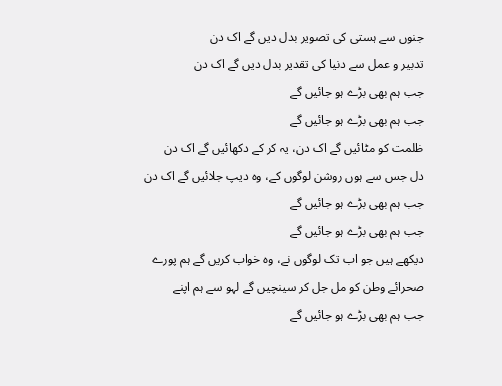جنوں سے ہستی کی تصویر بدل دیں گے اک دن
تدبیر و عمل سے دنیا کی تقدیر بدل دیں گے اک دن
جب ہم بھی بڑے ہو جائیں گے
جب ہم بھی بڑے ہو جائیں گے
ظلمت کو مٹائیں گے اک دن، یہ کر کے دکھائیں گے اک دن
دل جس سے ہوں روشن لوگوں کے، وہ دیپ جلائیں گے اک دن
جب ہم بھی بڑے ہو جائیں گے
جب ہم بھی بڑے ہو جائیں گے
دیکھے ہیں جو اب تک لوگوں نے، وہ خواب کریں گے ہم پورے
صحرائے وطن کو مل جل کر سینچیں گے لہو سے ہم اپنے
جب ہم بھی بڑے ہو جائیں گے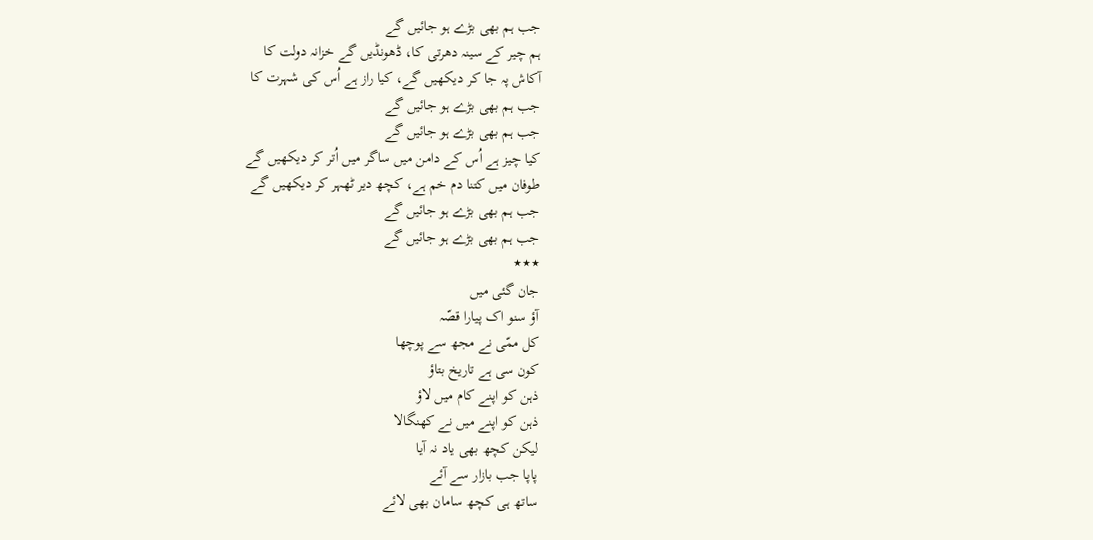جب ہم بھی بڑے ہو جائیں گے
ہم چیر کے سینہ دھرتی کا، ڈھونڈیں گے خزانہ دولت کا
آکاش پہ جا کر دیکھیں گے، کیا راز ہے اُس کی شہرت کا
جب ہم بھی بڑے ہو جائیں گے
جب ہم بھی بڑے ہو جائیں گے
کیا چیز ہے اُس کے دامن میں ساگر میں اُتر کر دیکھیں گے
طوفان میں کتنا دم خم ہے، کچھ دیر ٹھہر کر دیکھیں گے
جب ہم بھی بڑے ہو جائیں گے
جب ہم بھی بڑے ہو جائیں گے
٭٭٭
جان گئی میں
آؤ سنو اک پیارا قصّہ
کل ممّی نے مجھ سے پوچھا
کون سی ہے تاریخ بتاؤ
ذہن کو اپنے کام میں لاؤ
ذہن کو اپنے میں نے کھنگالا
لیکن کچھ بھی یاد نہ آیا
پاپا جب بازار سے آئے
ساتھ ہی کچھ سامان بھی لائے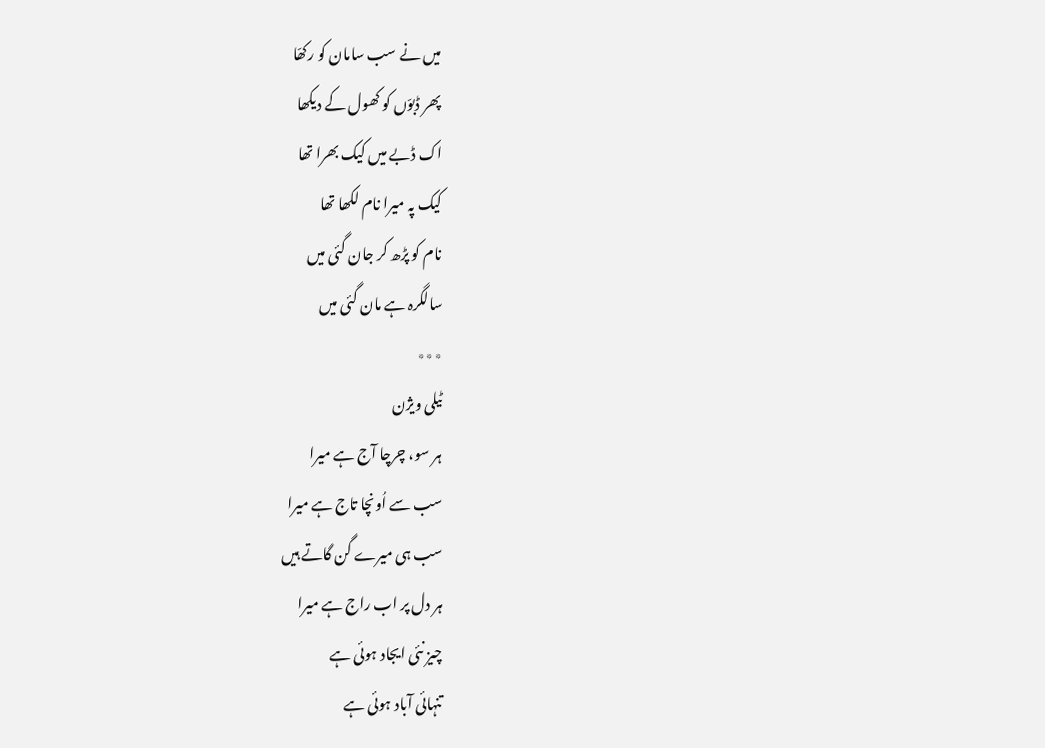میں نے سب سامان کو رکھّا
پھر ڈبوّں کو کھول کے دیکھا
اک ڈبے میں کیک بھرا تھا
کیک پہ میرا نام لکھا تھا
نام کو پڑھ کر جان گئی میں
سالگرہ ہے مان گئی میں
٭٭٭
ٹیلی ویژن
ہر سو، چرچا آج ہے میرا
سب سے اُونچا تاج ہے میرا
سب ہی میرے گن گاتے ہیں
ہر دل پر اب راج ہے میرا
چیز نئی ایجاد ہوئی ہے
تنہائی آباد ہوئی ہے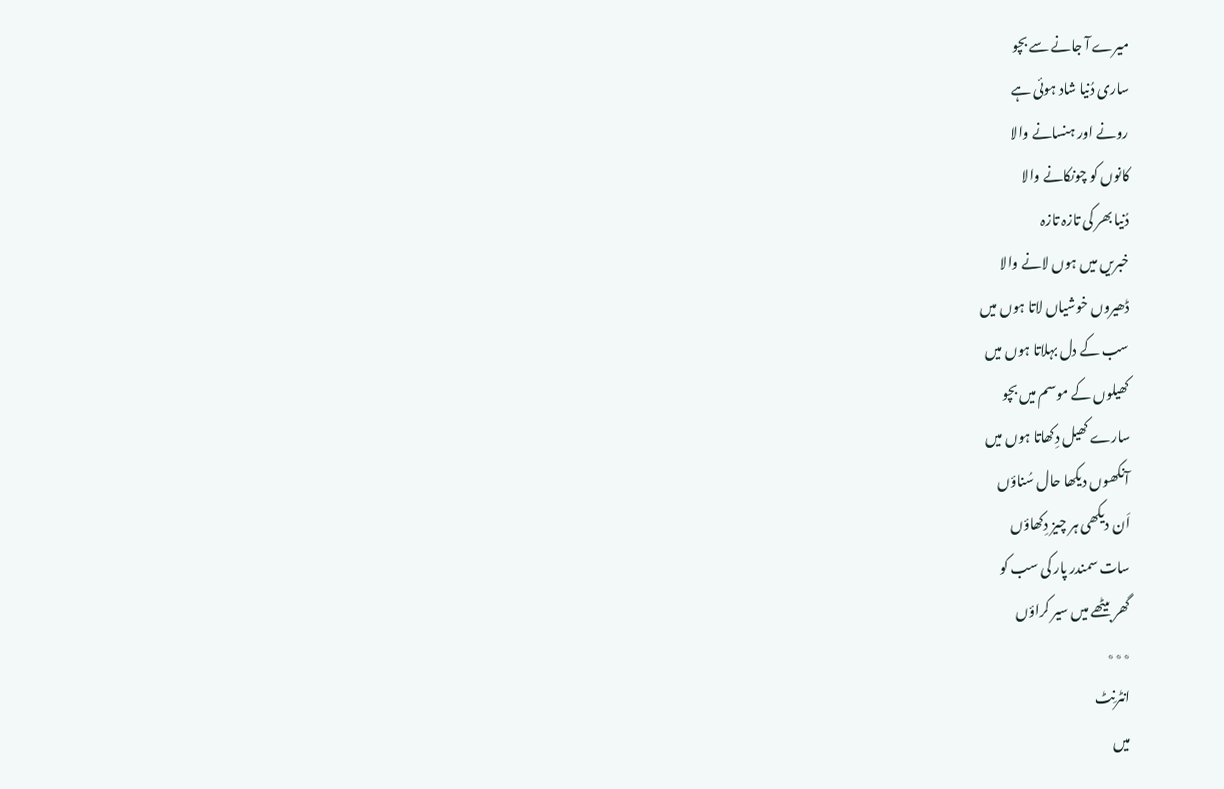میرے آ جانے سے بچو
ساری دُنیا شاد ہوئی ہے
رونے اور ہنسانے والا
کانوں کو چونکانے والا
دُنیا بھر کی تازہ تازہ
خبریں میں ہوں لانے والا
ڈھیروں خوشیاں لاتا ہوں میں
سب کے دل بہلاتا ہوں میں
کھیلوں کے موسم میں بچو
سارے کھیل دِکھاتا ہوں میں
آنکھوں دیکھا حال سُناؤں
اَن دیکھی ہر چیز دِکھاؤں
سات سمندر پار کی سب کو
گھر بیٹھے میں سیر کراؤں
٭٭٭
انٹرنِٹ
میں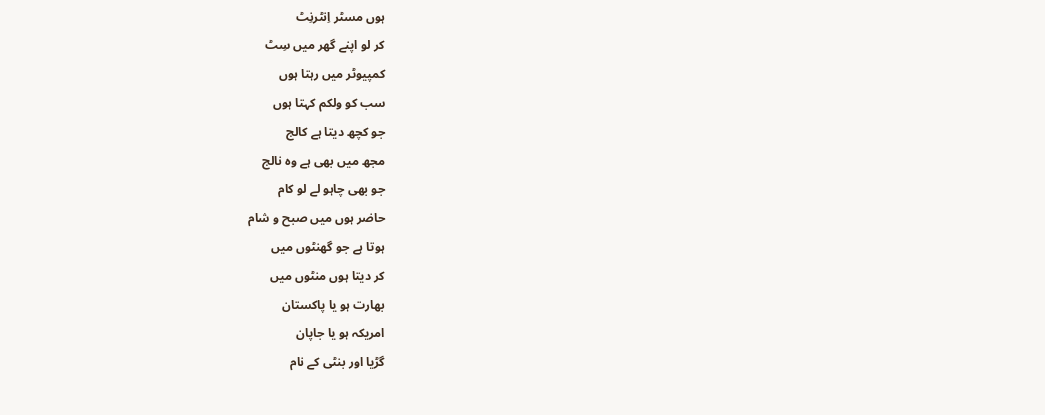ہوں مسٹر اِنٹرنِٹ
کر لو اپنے گھر میں سِٹ
کمپیوٹر میں رہتا ہوں
سب کو ولکم کہتا ہوں
جو کچھ دیتا ہے کالج
مجھ میں بھی ہے وہ نالج
جو بھی چاہو لے لو کام
حاضر ہوں میں صبح و شام
ہوتا ہے جو گھنٹوں میں
کر دیتا ہوں منٹوں میں
بھارت ہو یا پاکستان
امریکہ ہو یا جاپان
گڑیا اور بنٹی کے نام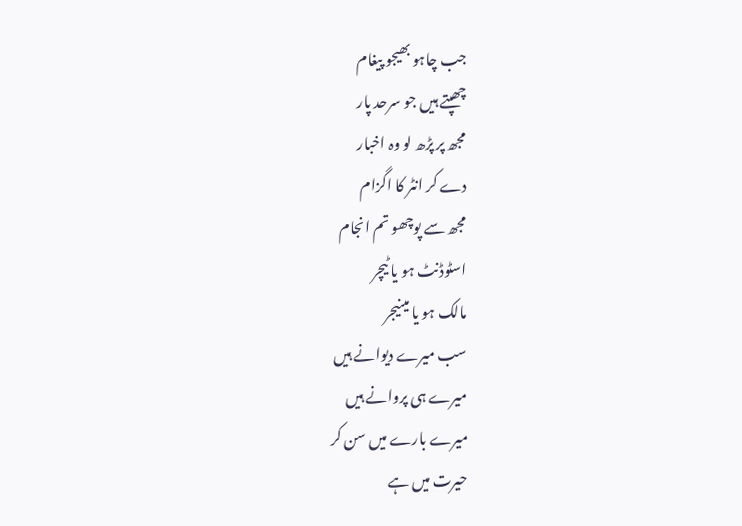جب چاہو بھیجو پیغام
چھپتے ہیں جو سرحد پار
مجھ پر پڑھ لو وہ اخبار
دے کر انٹر کا اگزام
مجھ سے پوچھو تم انجام
اسٹوڈنٹ ہو یا ٹیچر
مالک ہو یا مینیجر
سب میرے دیوانے ہیں
میرے ہی پروانے ہیں
میرے بارے میں سن کر
حیرت میں ہے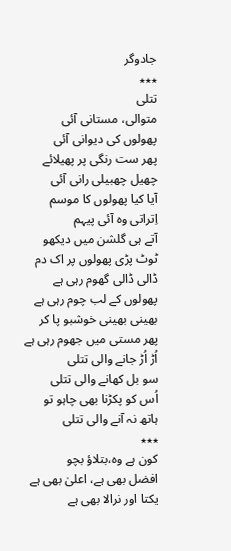جادوگر
٭٭٭
تتلی
متوالی، مستانی آئی
پھولوں کی دیوانی آئی
پھر ست رنگی پر پھیلائے
چھیل چھبیلی رانی آئی
آیا کیا پھولوں کا موسم
اِتراتی وہ آئی پیہم
آتے ہی گلشن میں دیکھو
ٹوٹ پڑی پھولوں پر اک دم
ڈالی ڈالی گھوم رہی ہے
پھولوں کے لب چوم رہی ہے
بھینی بھینی خوشبو پا کر
پھر مستی میں جھوم رہی ہے
اُڑ اُڑ جانے والی تتلی
سو بل کھانے والی تتلی
اُس کو پکڑنا بھی چاہو تو
ہاتھ نہ آنے والی تتلی
٭٭٭
کون ہے وہ،بتلاؤ بچو
افضل بھی ہے، اعلیٰ بھی ہے
یکتا اور نرالا بھی ہے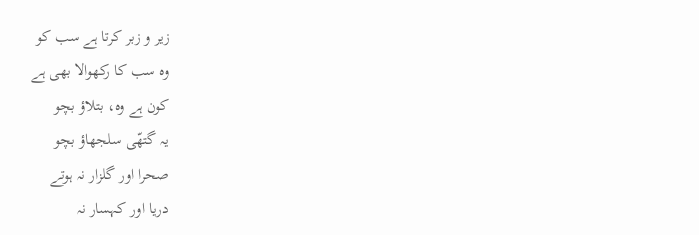زیر و زبر کرتا ہے سب کو
وہ سب کا رکھوالا بھی ہے
کون ہے وہ، بتلاؤ بچو
یہ گتھّی سلجھاؤ بچو
صحرا اور گلزار نہ ہوتے
دریا اور کہسار نہ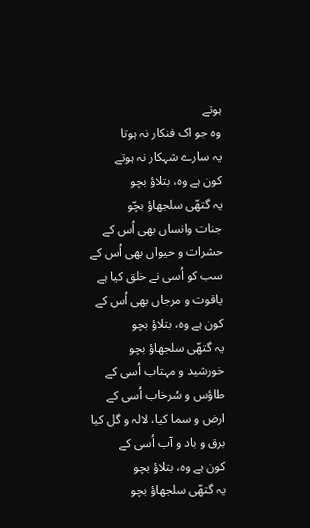ہوتے
وہ جو اک فنکار نہ ہوتا
یہ سارے شہکار نہ ہوتے
کون ہے وہ، بتلاؤ بچو
یہ گتھّی سلجھاؤ بچّو
جنات وانساں بھی اُس کے
حشرات و حیواں بھی اُس کے
سب کو اُسی نے خلق کیا ہے
یاقوت و مرجاں بھی اُس کے
کون ہے وہ، بتلاؤ بچو
یہ گتھّی سلجھاؤ بچو
خورشید و مہتاب اُسی کے
طاؤس و سُرخاب اُسی کے
ارض و سما کیا، لالہ و گل کیا
برق و باد و آب اُسی کے
کون ہے وہ، بتلاؤ بچو
یہ گتھّی سلجھاؤ بچو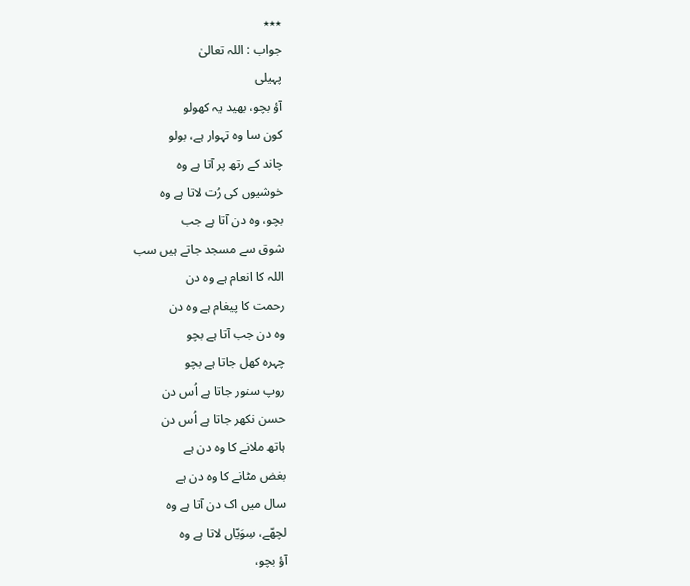٭٭٭
جواب : اللہ تعالیٰ
پہیلی
آؤ بچو، بھید یہ کھولو
کون سا وہ تہوار ہے، بولو
چاند کے رتھ پر آتا ہے وہ
خوشیوں کی رُت لاتا ہے وہ
بچو، وہ دن آتا ہے جب
شوق سے مسجد جاتے ہیں سب
اللہ کا انعام ہے وہ دن
رحمت کا پیغام ہے وہ دن
وہ دن جب آتا ہے بچو
چہرہ کھل جاتا ہے بچو
روپ سنور جاتا ہے اُس دن
حسن نکھر جاتا ہے اُس دن
ہاتھ ملانے کا وہ دن ہے
بغض مٹانے کا وہ دن ہے
سال میں اک دن آتا ہے وہ
لچھّے، سِوَیّاں لاتا ہے وہ
آؤ بچو،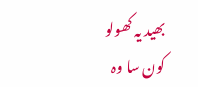بھید یہ کھولو
کون سا وہ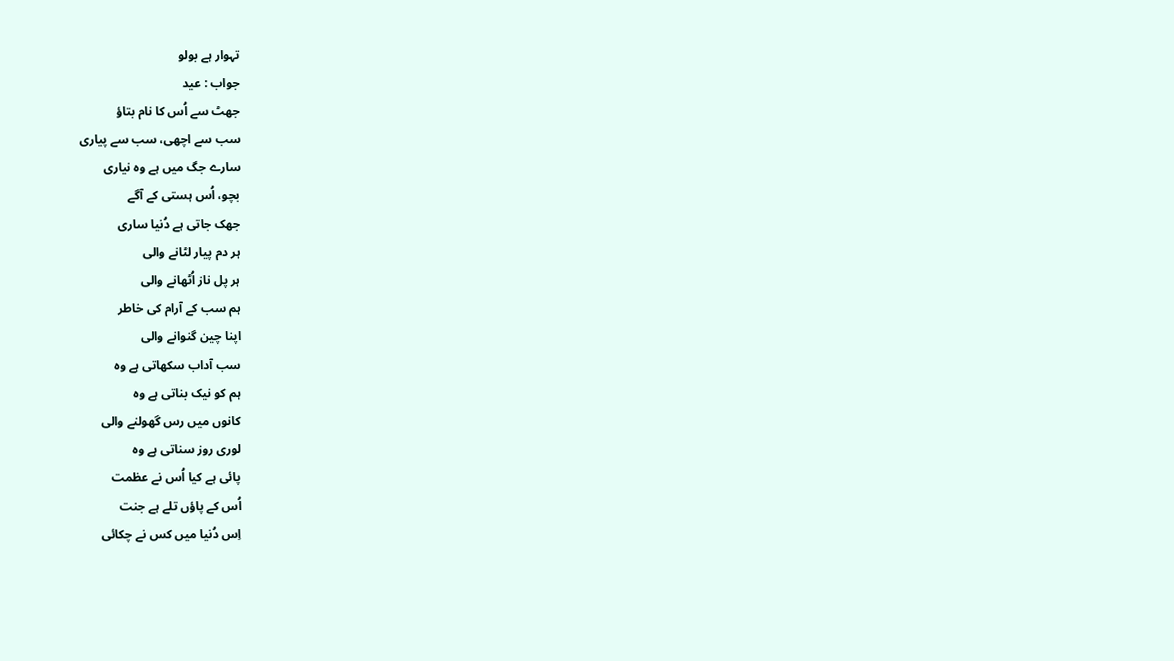تہوار ہے بولو
جواب : عید
جھٹ سے اُس کا نام بتاؤ
سب سے اچھی، سب سے پیاری
سارے جگ میں ہے وہ نیاری
بچو، اُس ہستی کے آگے
جھک جاتی ہے دُنیا ساری
ہر دم پیار لٹانے والی
ہر پل ناز اُٹھانے والی
ہم سب کے آرام کی خاطر
اپنا چین گنوانے والی
سب آداب سکھاتی ہے وہ
ہم کو نیک بناتی ہے وہ
کانوں میں رس گھولنے والی
لوری روز سناتی ہے وہ
پائی ہے کیا اُس نے عظمت
اُس کے پاؤں تلے ہے جنت
اِس دُنیا میں کس نے چکائی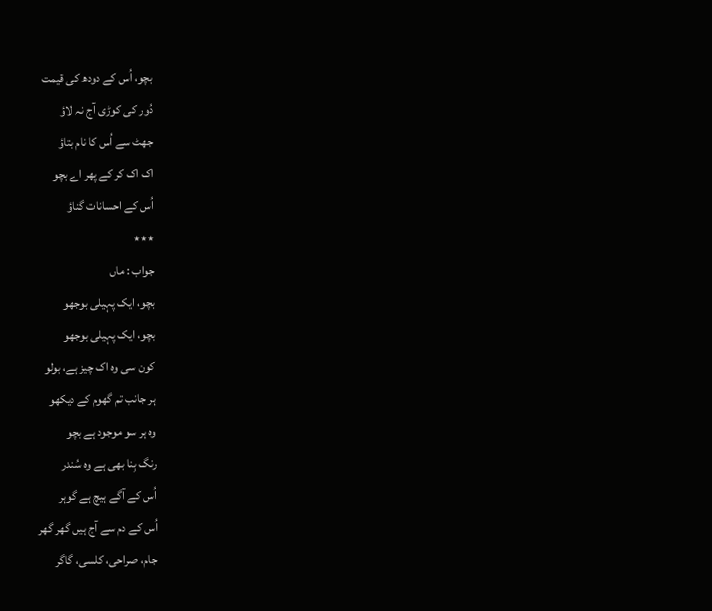بچو، اُس کے دودھ کی قیمت
دُور کی کوڑی آج نہ لاؤ
جھٹ سے اُس کا نام بتاؤ
اک اک کر کے پھر اے بچو
اُس کے احسانات گناؤ
٭٭٭
جواب : ماں
بچو، ایک پہیلی بوجھو
بچو، ایک پہیلی بوجھو
کون سی وہ اک چیز ہے، بولو
ہر جانب تم گھوم کے دیکھو
وہ ہر سو موجود ہے بچو
رنگ بِنا بھی ہے وہ سُندر
اُس کے آگے ہیچ ہے گوہر
اُس کے دم سے آج ہیں گھر گھر
جام، صراحی، کلسی، گاگر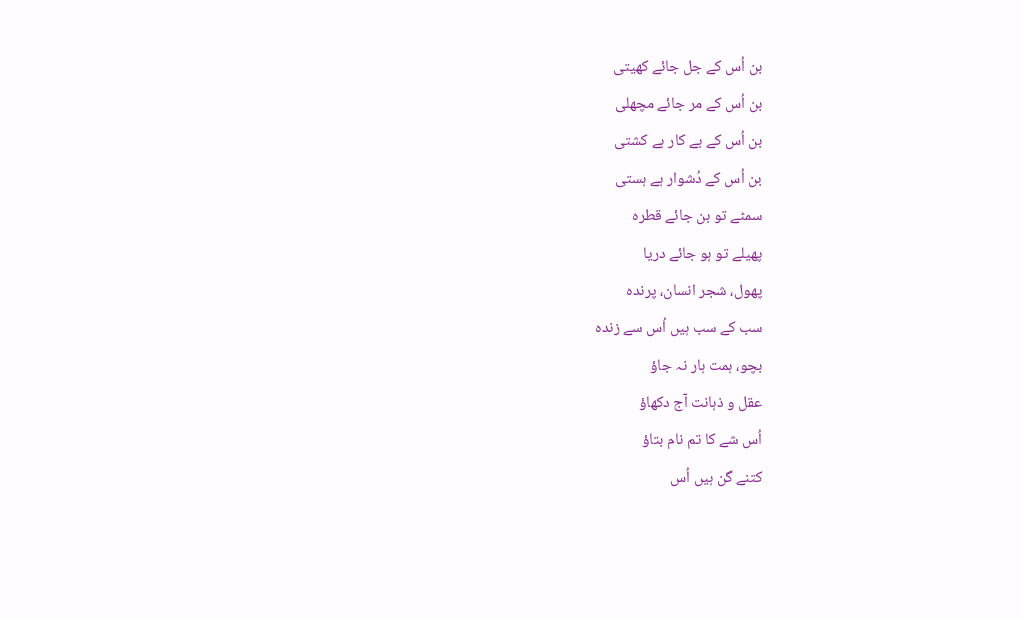بن اُس کے جل جائے کھیتی
بن اُس کے مر جائے مچھلی
بن اُس کے بے کار ہے کشتی
بن اُس کے دُشوار ہے ہستی
سمٹے تو بن جائے قطرہ
پھیلے تو ہو جائے دریا
پھول، شجر انسان، پرندہ
سب کے سب ہیں اُس سے زندہ
بچو، ہمت ہار نہ جاؤ
عقل و ذہانت آج دکھاؤ
اُس شے کا تم نام بتاؤ
کتنے گن ہیں اُس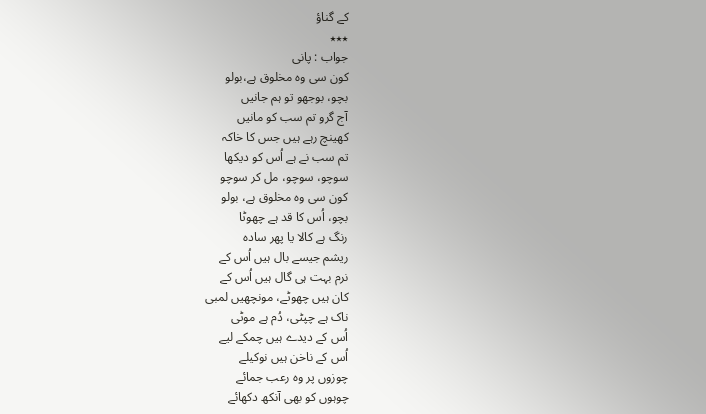کے گناؤ
٭٭٭
جواب : پانی
کون سی وہ مخلوق ہے،بولو
بچو، بوجھو تو ہم جانیں
آج گرو تم سب کو مانیں
کھینچ رہے ہیں جس کا خاکہ
تم سب نے ہے اُس کو دیکھا
سوچو، سوچو، مل کر سوچو
کون سی وہ مخلوق ہے، بولو
بچو، اُس کا قد ہے چھوٹا
رنگ ہے کالا یا پھر سادہ
ریشم جیسے بال ہیں اُس کے
نرم بہت ہی گال ہیں اُس کے
کان ہیں چھوٹے، مونچھیں لمبی
ناک ہے چپٹی، دُم ہے موٹی
اُس کے دیدے ہیں چمکے لیے
اُس کے ناخن ہیں نوکیلے
چوزوں پر وہ رعب جمائے
چوہوں کو بھی آنکھ دکھائے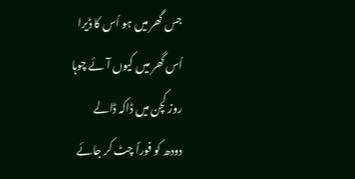جس گھر میں ہو اُس کا ڈیرا
اُس گھر میں کیوں آئے چوہا
روز کچن میں ڈاکہ ڈالے
دودھ کو فوراً چٹ کر جائے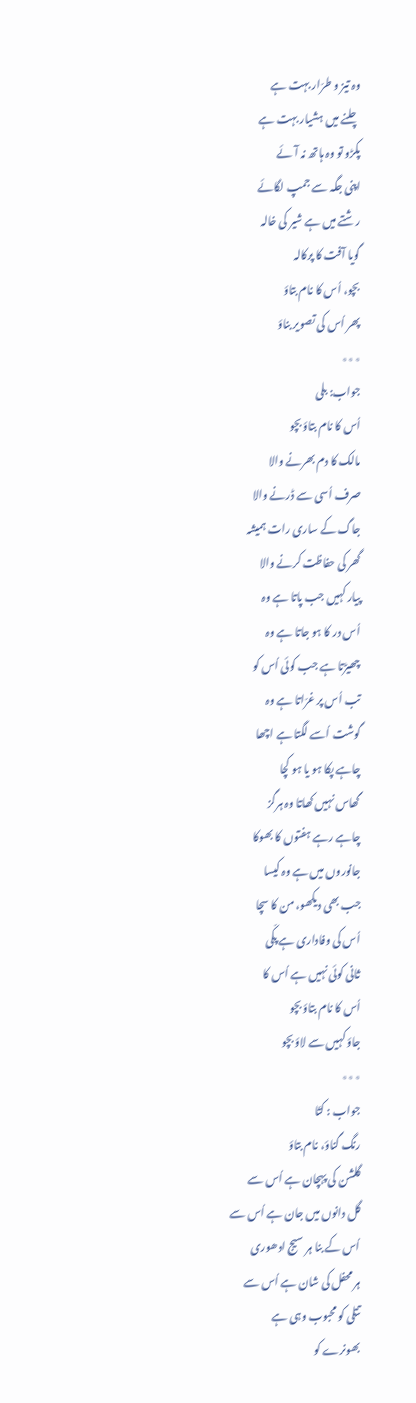وہ تیز و طرّار بہت ہے
چلنے میں ہشیار بہت ہے
پکڑو تو وہ ہاتھ نہ آئے
اپنی جگہ سے جمپ لگائے
رشتے میں ہے شیر کی خالہ
گویا آفت کا پرکالہ
بچو، اُس کا نام بتاؤ
پھر اُس کی تصویر بناؤ
٭٭٭
جواب: بلی
اُس کا نام بتاؤ بچو
مالک کا دم بھرنے والا
صرف اُسی سے ڈرنے والا
جاگ کے ساری رات ہمیشہ
گھر کی حفاظت کرنے والا
پیار کہیں جب پاتا ہے وہ
اُس در کا ہو جاتا ہے وہ
چھیڑتا ہے جب کوئی اُس کو
تب اُس پر غرّاتا ہے وہ
گوشت اُسے لگتا ہے اچھا
چاہے پکا ہو یا ہو کچا
گھاس نہیں کھاتا وہ ہرگز
چاہے رہے ہفتوں کا بھوکا
جانوروں میں ہے وہ کیسا
جب بھی دیکھو، من کا سچا
اُس کی وفاداری ہے پکّی
ثانی کوئی نہیں ہے اُس کا
اُس کا نام بتاؤ بچو
جاؤ کہیں سے لاؤ بچو
٭٭٭
جواب : کتّا
رنگ گناؤ، نام بتاؤ
گلشن کی پہچان ہے اُس سے
گل دانوں میں جان ہے اُس سے
اُس کے بنا ہر سیج ادھوری
ہر محفل کی شان ہے اُس سے
تتلی کو محبوب وہی ہے
بھونرے کو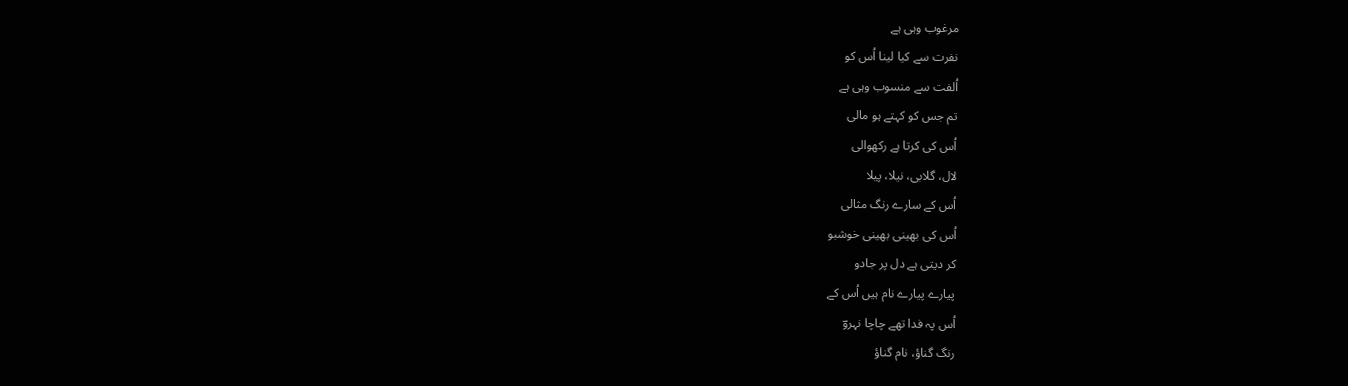مرغوب وہی ہے
نفرت سے کیا لینا اُس کو
اُلفت سے منسوب وہی ہے
تم جس کو کہتے ہو مالی
اُس کی کرتا ہے رکھوالی
لال، گلابی، نیلا، پیلا
اُس کے سارے رنگ مثالی
اُس کی بھینی بھینی خوشبو
کر دیتی ہے دل پر جادو
پیارے پیارے نام ہیں اُس کے
اُس پہ فدا تھے چاچا نہروؔ
رنگ گناؤ، نام گناؤ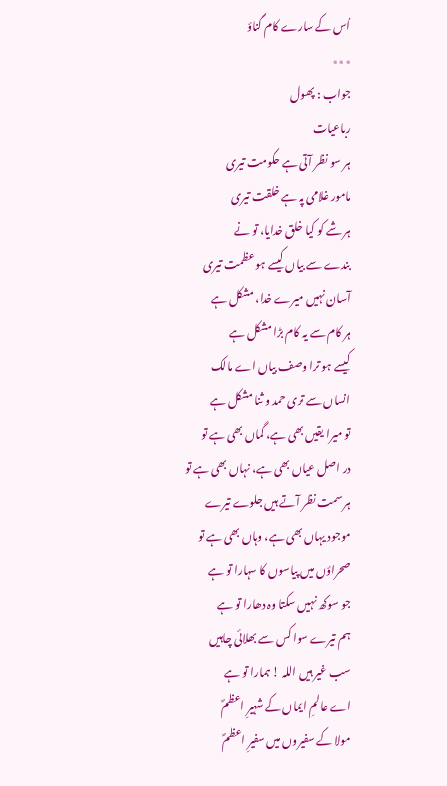اُس کے سارے کام گناؤ
٭٭٭
جواب : پھول
رباعیات
ہر سو نظر آتی ہے حکومت تیری
مامور غلامی پہ ہے خلقت تیری
ہر شے کو کیا خلق خدایا، تو نے
بندے سے بیاں کیسے ہو عظمت تیری
آسان نہیں میرے خدا، مشکل ہے
ہر کام سے یہ کام بڑا مشکل ہے
کیسے ہو ترا وصف بیاں اے مالک
انساں سے تری حمد و ثنا مشکل ہے
تو میرا یقیں بھی ہے، گماں بھی ہے تو
در اصل عیاں بھی ہے، نہاں بھی ہے تو
ہر سمت نظر آتے ہیں جلوے تیرے
موجود یہاں بھی ہے، وہاں بھی ہے تو
صحراؤں میں پیاسوں کا سہارا تو ہے
جو سوکھ نہیں سکتا وہ دھارا تو ہے
ہم تیرے سوا کس سے بھلائی چاہیں
سب غیر ہیں اللہ ! ہمارا تو ہے
اے عالمِ ایماں کے شہیرِ اعظمؐ
مولا کے سفیروں میں سفیرِ اعظمؐ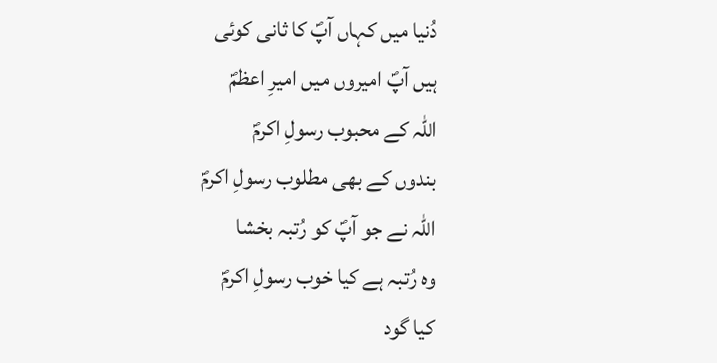دُنیا میں کہاں آپؐ کا ثانی کوئی
ہیں آپؐ امیروں میں امیرِ اعظمؐ
اللہ کے محبوب رسولِ اکرمؐ
بندوں کے بھی مطلوب رسولِ اکرمؐ
اللہ نے جو آپؐ کو رُتبہ بخشا
وہ رُتبہ ہے کیا خوب رسولِ اکرمؐ
کیا گود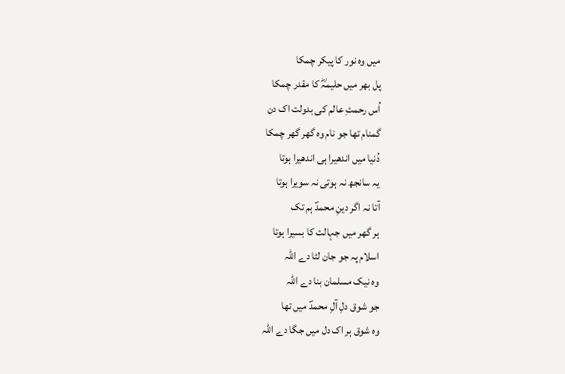میں وہ نور کا پیکر چمکا
پل بھر میں حلیمہؓ کا مقدر چمکا
اُس رحمتِ عالم کی بدولت اک دن
گمنام تھا جو نام وہ گھر گھر چمکا
دُنیا میں اندھیرا ہی اندھیرا ہوتا
یہ سانجھ نہ ہوتی نہ سویرا ہوتا
آتا نہ اگر دینِ محمدؐ ہم تک
ہر گھر میں جہالت کا بسیرا ہوتا
اسلام پہ جو جان لٹا دے اللہ
وہ نیک مسلمان بنا دے اللہ
جو شوق دلِ آلِ محمدؐ میں تھا
وہ شوق ہر اک دل میں جگا دے اللہ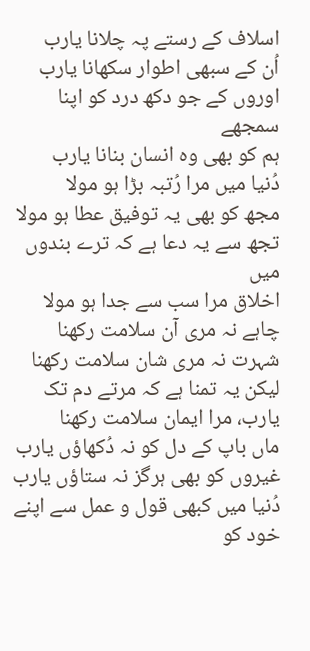اسلاف کے رستے پہ چلانا یارب
اُن کے سبھی اطوار سکھانا یارب
اوروں کے جو دکھ درد کو اپنا سمجھے
ہم کو بھی وہ انسان بنانا یارب
دُنیا میں مرا رُتبہ بڑا ہو مولا
مجھ کو بھی یہ توفیق عطا ہو مولا
تجھ سے یہ دعا ہے کہ ترے بندوں میں
اخلاق مرا سب سے جدا ہو مولا
چاہے نہ مری آن سلامت رکھنا
شہرت نہ مری شان سلامت رکھنا
لیکن یہ تمنا ہے کہ مرتے دم تک
یارب، مرا ایمان سلامت رکھنا
ماں باپ کے دل کو نہ دُکھاؤں یارب
غیروں کو بھی ہرگز نہ ستاؤں یارب
دُنیا میں کبھی قول و عمل سے اپنے
خود کو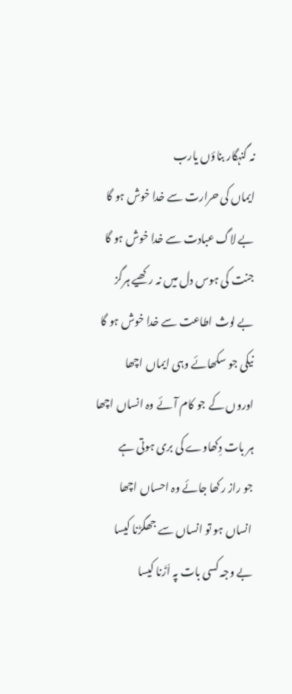نہ گنہگار بناؤں یارب
ایماں کی حرارت سے خدا خوش ہو گا
بے لاگ عبادت سے خدا خوش ہو گا
جنت کی ہوس دل میں نہ رکھیے ہرگز
بے لوث اطاعت سے خدا خوش ہو گا
نیکی جو سکھائے وہی ایماں اچھا
اوروں کے جو کام آئے وہ انساں اچھا
ہر بات دِکھاوے کی بری ہوتی ہے
جو راز رکھا جائے وہ احساں اچھا
انساں ہو تو انساں سے جھگڑنا کیسا
بے وجہ کسی بات پہ اَڑنا کیسا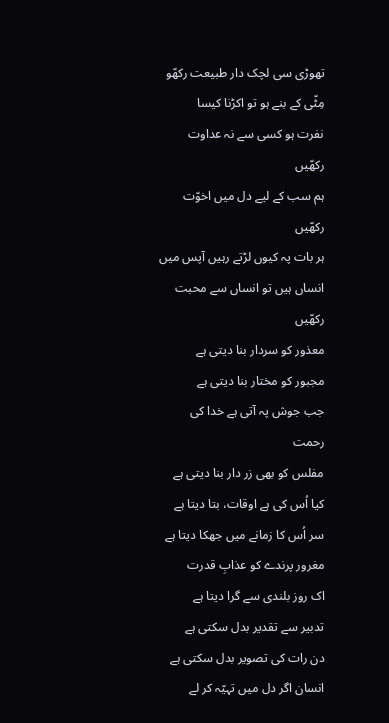تھوڑی سی لچک دار طبیعت رکھّو
مِٹّی کے بنے ہو تو اکڑنا کیسا
نفرت ہو کسی سے نہ عداوت رکھّیں
ہم سب کے لیے دل میں اخوّت رکھّیں
ہر بات پہ کیوں لڑتے رہیں آپس میں
انساں ہیں تو انساں سے محبت رکھّیں
معذور کو سردار بنا دیتی ہے
مجبور کو مختار بنا دیتی ہے
جب جوش پہ آتی ہے خدا کی رحمت
مفلس کو بھی زر دار بنا دیتی ہے
کیا اُس کی ہے اوقات، بتا دیتا ہے
سر اُس کا زمانے میں جھکا دیتا ہے
مغرور پرندے کو عذابِ قدرت
اک روز بلندی سے گرا دیتا ہے
تدبیر سے تقدیر بدل سکتی ہے
دن رات کی تصویر بدل سکتی ہے
انسان اگر دل میں تہیّہ کر لے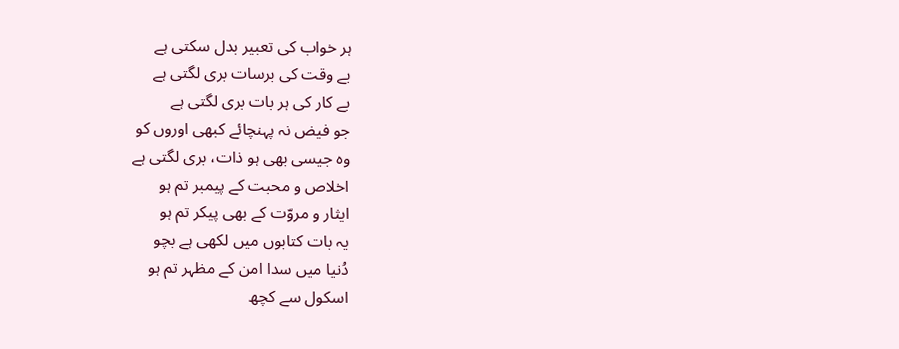ہر خواب کی تعبیر بدل سکتی ہے
بے وقت کی برسات بری لگتی ہے
بے کار کی ہر بات بری لگتی ہے
جو فیض نہ پہنچائے کبھی اوروں کو
وہ جیسی بھی ہو ذات، بری لگتی ہے
اخلاص و محبت کے پیمبر تم ہو
ایثار و مروّت کے بھی پیکر تم ہو
یہ بات کتابوں میں لکھی ہے بچو
دُنیا میں سدا امن کے مظہر تم ہو
اسکول سے کچھ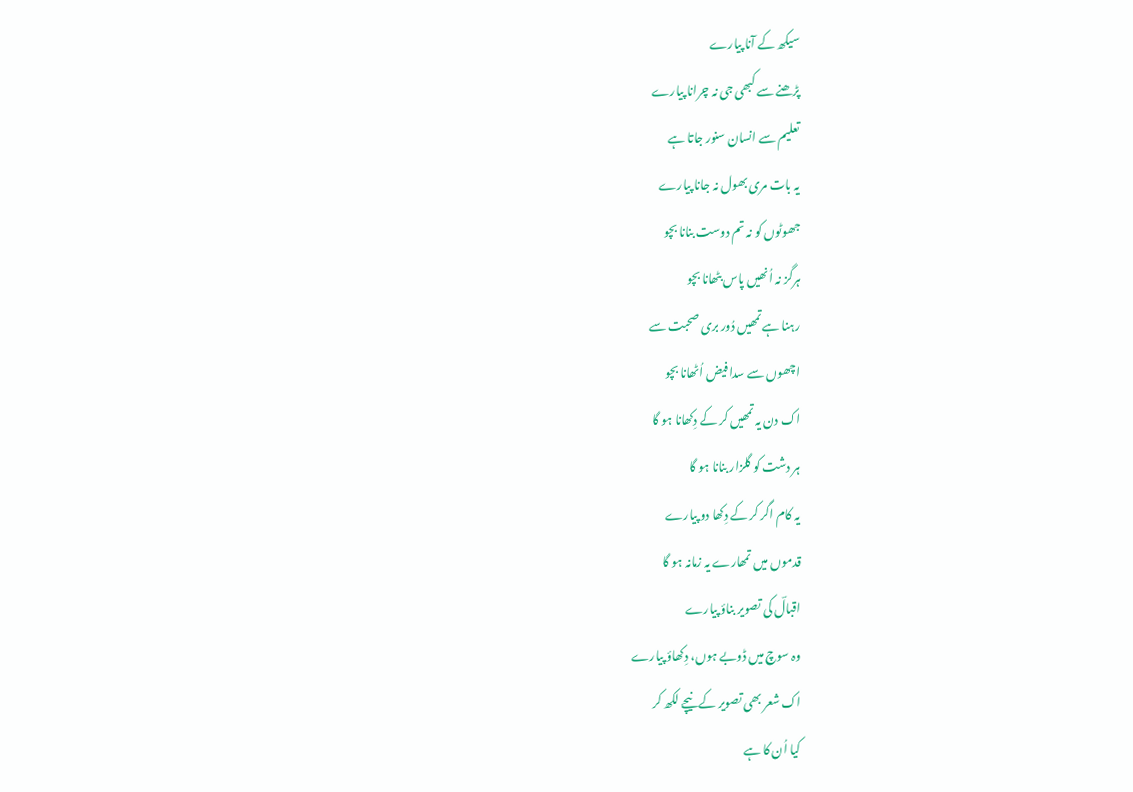سیکھ کے آنا پیارے
پڑھنے سے کبھی جی نہ چرانا پیارے
تعلیم سے انسان سنور جاتا ہے
یہ بات مری بھول نہ جانا پیارے
جھوٹوں کو نہ تم دوست بنانا بچو
ہرگز نہ اُنھیں پاس بٹھانا بچو
رہنا ہے تمھیں دُور بری صحبت سے
اچھوں سے سدا فیض اُٹھانا بچو
اک دن یہ تمھیں کر کے دِکھانا ہو گا
ہر دشت کو گلزار بنانا ہو گا
یہ کام اگر کر کے دِکھا دو پیارے
قدموں میں تمھارے یہ زمانہ ہو گا
اقبالؔ کی تصویر بناؤ پیارے
وہ سوچ میں ڈوبے ہوں، دِکھاؤ پیارے
اک شعر بھی تصویر کے نیچے لکھ کر
کیا اُن کا ہے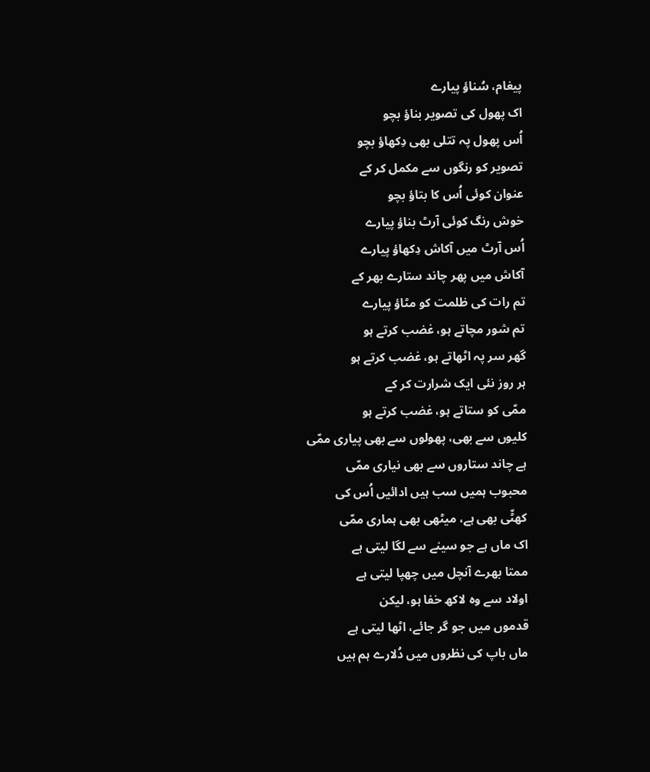پیغام، سُناؤ پیارے
اک پھول کی تصویر بناؤ بچو
اُس پھول پہ تتلی بھی دِکھاؤ بچو
تصویر کو رنگوں سے مکمل کر کے
عنوان کوئی اُس کا بتاؤ بچو
خوش رنگ کوئی آرٹ بناؤ پیارے
اُس آرٹ میں آکاش دِکھاؤ پیارے
آکاش میں پھر چاند ستارے بھر کے
تم رات کی ظلمت کو مٹاؤ پیارے
تم شور مچاتے ہو، غضب کرتے ہو
گھر سر پہ اٹھاتے ہو، غضب کرتے ہو
ہر روز نئی ایک شرارت کر کے
ممّی کو ستاتے ہو، غضب کرتے ہو
کلیوں سے بھی، پھولوں سے بھی پیاری ممّی
ہے چاند ستاروں سے بھی نیاری ممّی
محبوب ہمیں سب ہیں ادائیں اُس کی
کھٹّی بھی ہے، میٹھی بھی ہماری ممّی
اک ماں ہے جو سینے سے لگا لیتی ہے
ممتا بھرے آنچل میں چھپا لیتی ہے
اولاد سے وہ لاکھ خفا ہو، لیکن
قدموں میں جو گر جائے، اٹھا لیتی ہے
ماں باپ کی نظروں میں دُلارے ہم ہیں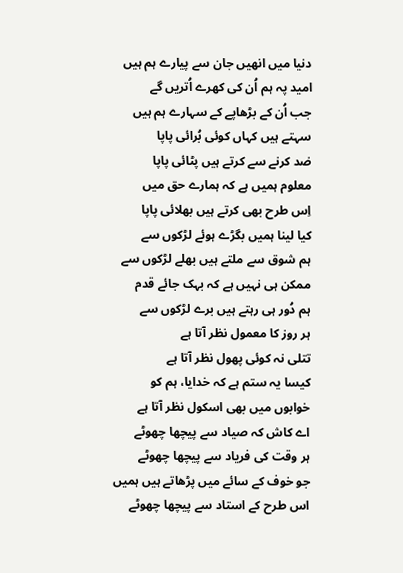دنیا میں انھیں جان سے پیارے ہم ہیں
امید پہ ہم اُن کی کھرے اُتریں گے
جب اُن کے بڑھاپے کے سہارے ہم ہیں
سہتے ہیں کہاں کوئی بُرائی پاپا
ضد کرنے سے کرتے ہیں پٹائی پاپا
معلوم ہمیں ہے کہ ہمارے حق میں
اِس طرح بھی کرتے ہیں بھلائی پاپا
کیا لینا ہمیں بگڑے ہوئے لڑکوں سے
ہم شوق سے ملتے ہیں بھلے لڑکوں سے
ممکن ہی نہیں ہے کہ بہک جائے قدم
ہم دُور ہی رہتے ہیں برے لڑکوں سے
ہر روز کا معمول نظر آتا ہے
تتلی نہ کوئی پھول نظر آتا ہے
کیسا یہ ستم ہے کہ خدایا، ہم کو
خوابوں میں بھی اسکول نظر آتا ہے
اے کاش کہ صیاد سے پیچھا چھوٹے
ہر وقت کی فریاد سے پیچھا چھوٹے
جو خوف کے سائے میں پڑھاتے ہیں ہمیں
اس طرح کے استاد سے پیچھا چھوٹے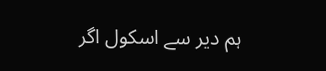ہم دیر سے اسکول اگر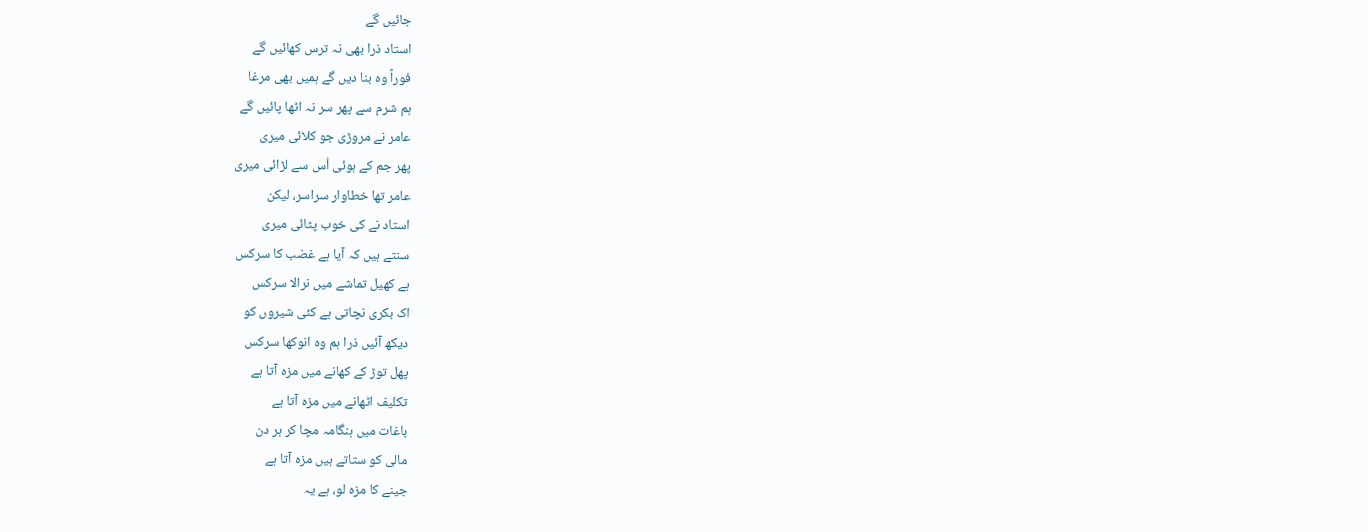جائیں گے
استاد ذرا بھی نہ ترس کھائیں گے
فوراً وہ بنا دیں گے ہمیں بھی مرغا
ہم شرم سے پھر سر نہ اٹھا پائیں گے
عامر نے مروڑی جو کلائی میری
پھر جم کے ہوئی اُس سے لڑائی میری
عامر تھا خطاوار سراسر، لیکن
استاد نے کی خوب پٹائی میری
سنتے ہیں کہ آیا ہے غضب کا سرکس
ہے کھیل تماشے میں نرالا سرکس
اک بکری نچاتی ہے کئی شیروں کو
دیکھ آئیں ذرا ہم وہ انوکھا سرکس
پھل توڑ کے کھانے میں مزہ آتا ہے
تکلیف اٹھانے میں مزہ آتا ہے
باغات میں ہنگامہ مچا کر ہر دن
مالی کو ستاتے ہیں مزہ آتا ہے
جینے کا مزہ لو، ہے یہ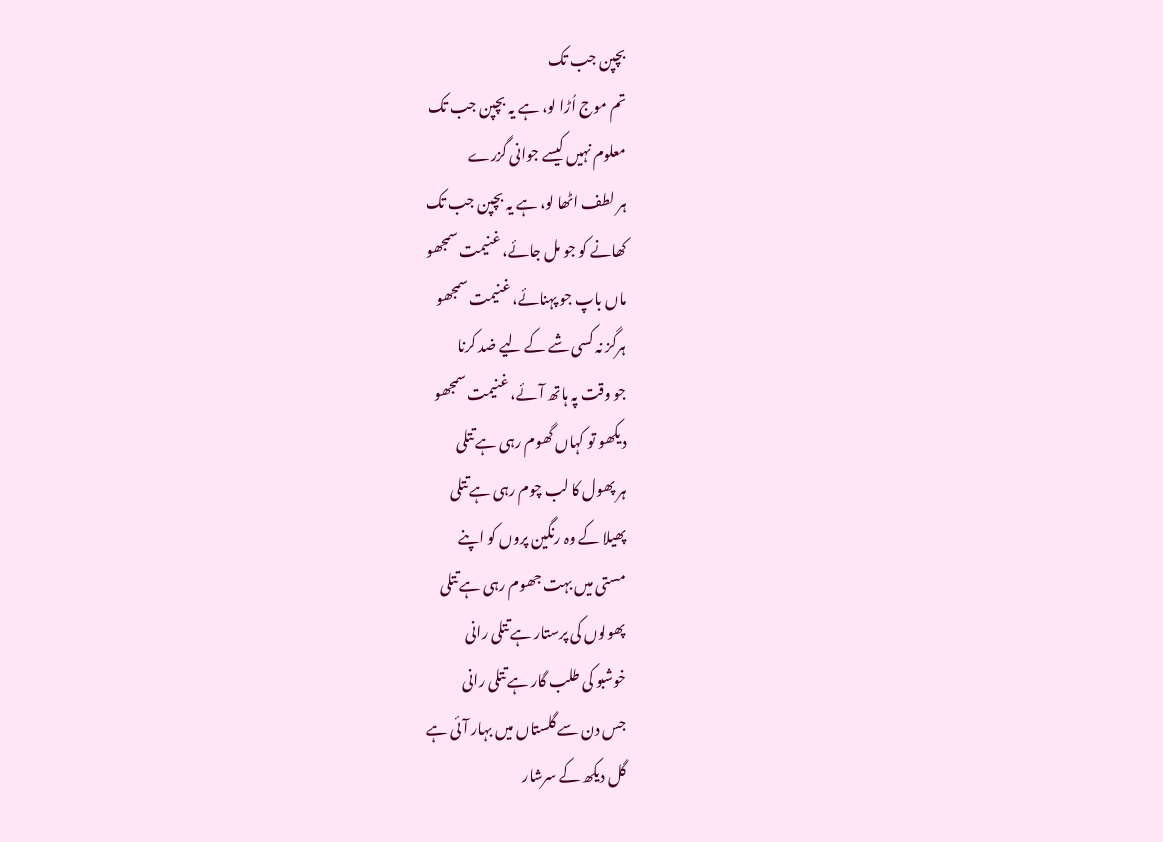بچپن جب تک
تم موج اُڑا لو، ہے یہ بچپن جب تک
معلوم نہیں کیسے جوانی گزرے
ہر لطف اٹھا لو، ہے یہ بچپن جب تک
کھانے کو جو مل جائے، غنیمت سمجھو
ماں باپ جو پہنائے، غنیمت سمجھو
ہرگز نہ کسی شے کے لیے ضد کرنا
جو وقت پہ ہاتھ آئے، غنیمت سمجھو
دیکھو تو کہاں گھوم رہی ہے تتلی
ہر پھول کا لب چوم رہی ہے تتلی
پھیلا کے وہ رنگین پروں کو اپنے
مستی میں بہت جھوم رہی ہے تتلی
پھولوں کی پرستار ہے تتلی رانی
خوشبو کی طلب گار ہے تتلی رانی
جس دن سے گلستاں میں بہار آئی ہے
گل دیکھ کے سرشار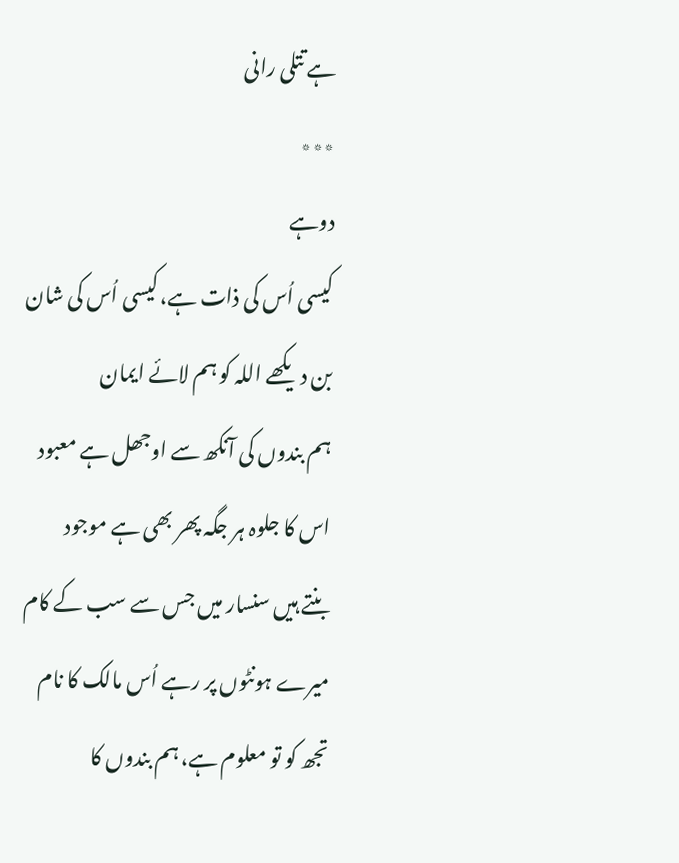ہے تتلی رانی
٭٭٭
دوہے
کیسی اُس کی ذات ہے، کیسی اُس کی شان
بن دیکھے اللہ کو ہم لائے ایمان
ہم بندوں کی آنکھ سے اوجھل ہے معبود
اس کا جلوہ ہر جگہ پھر بھی ہے موجود
بنتے ہیں سنسار میں جس سے سب کے کام
میرے ہونٹوں پر رہے اُس مالک کا نام
تجھ کو تو معلوم ہے، ہم بندوں کا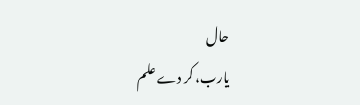حال
یارب، کر دے علم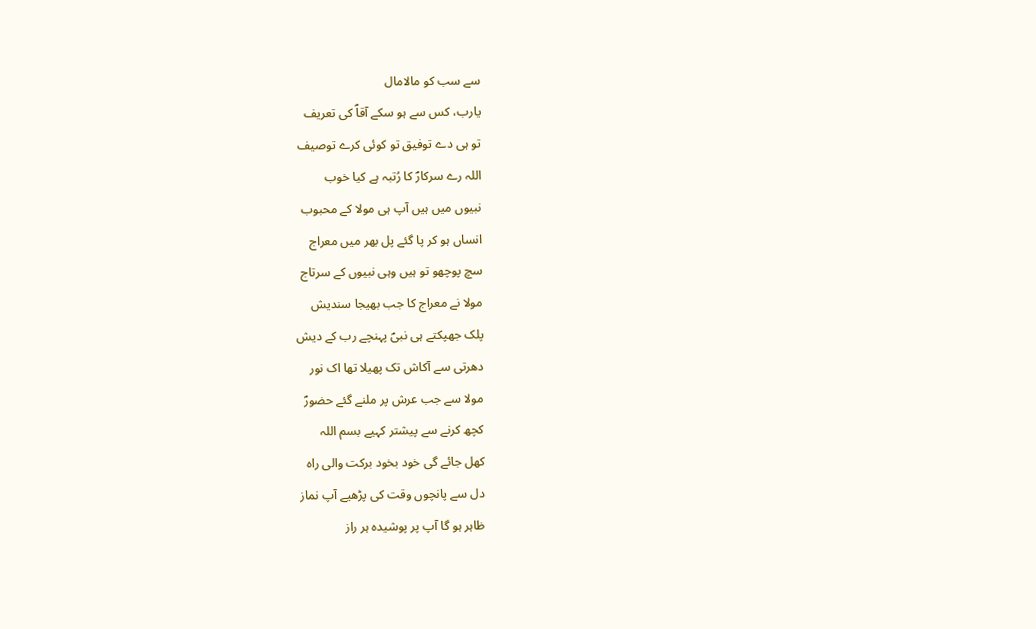سے سب کو مالامال
یارب، کس سے ہو سکے آقاؐ کی تعریف
تو ہی دے توفیق تو کوئی کرے توصیف
اللہ رے سرکارؐ کا رُتبہ ہے کیا خوب
نبیوں میں ہیں آپ ہی مولا کے محبوب
انساں ہو کر پا گئے پل بھر میں معراج
سچ پوچھو تو ہیں وہی نبیوں کے سرتاج
مولا نے معراج کا جب بھیجا سندیش
پلک جھپکتے ہی نبیؐ پہنچے رب کے دیش
دھرتی سے آکاش تک پھیلا تھا اک نور
مولا سے جب عرش پر ملنے گئے حضورؐ
کچھ کرنے سے پیشتر کہیے بسم اللہ
کھل جائے گی خود بخود برکت والی راہ
دل سے پانچوں وقت کی پڑھیے آپ نماز
ظاہر ہو گا آپ پر پوشیدہ ہر راز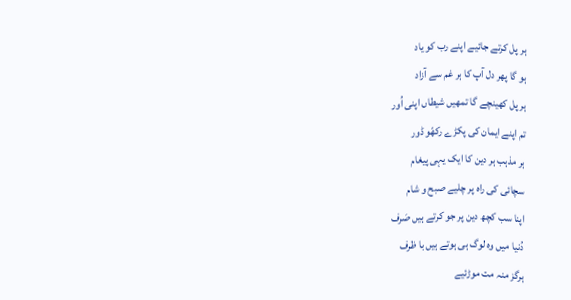ہر پل کرتے جائیے اپنے رب کو یاد
ہو گا پھر دل آپ کا ہر غم سے آزاد
ہر پل کھینچے گا تمھیں شیطاں اپنی اُور
تم اپنے ایمان کی پکڑے رکھّو ڈور
ہر مذہب ہر دین کا ایک یہی پیغام
سچائی کی راہ پر چلیے صبح و شام
اپنا سب کچھ دین پر جو کرتے ہیں صَرف
دُنیا میں وہ لوگ ہی ہوتے ہیں با ظرف
ہرگز منہ مت موڑئیے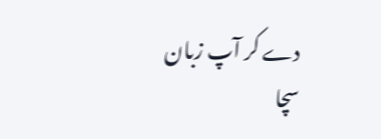دے کر آپ زبان
سچا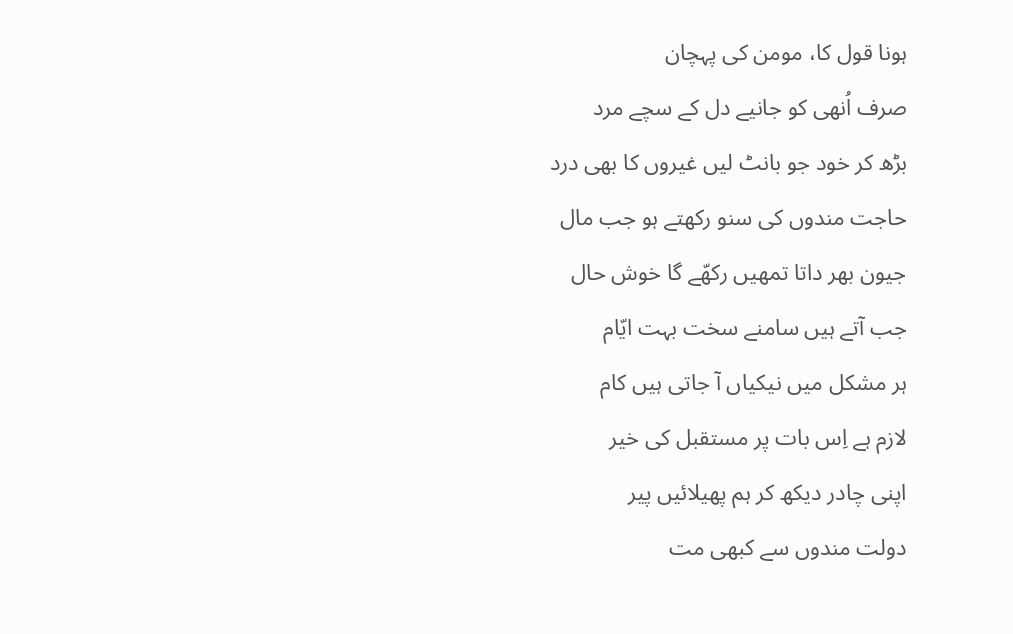ہونا قول کا، مومن کی پہچان
صرف اُنھی کو جانیے دل کے سچے مرد
بڑھ کر خود جو بانٹ لیں غیروں کا بھی درد
حاجت مندوں کی سنو رکھتے ہو جب مال
جیون بھر داتا تمھیں رکھّے گا خوش حال
جب آتے ہیں سامنے سخت بہت ایّام
ہر مشکل میں نیکیاں آ جاتی ہیں کام
لازم ہے اِس بات پر مستقبل کی خیر
اپنی چادر دیکھ کر ہم پھیلائیں پیر
دولت مندوں سے کبھی مت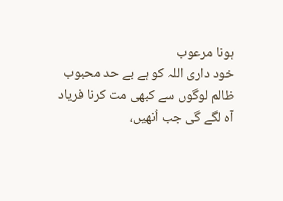ہونا مرعوب
خود داری اللہ کو ہے بے حد محبوب
ظالم لوگوں سے کبھی مت کرنا فریاد
آہ لگے گی جب اُنھیں،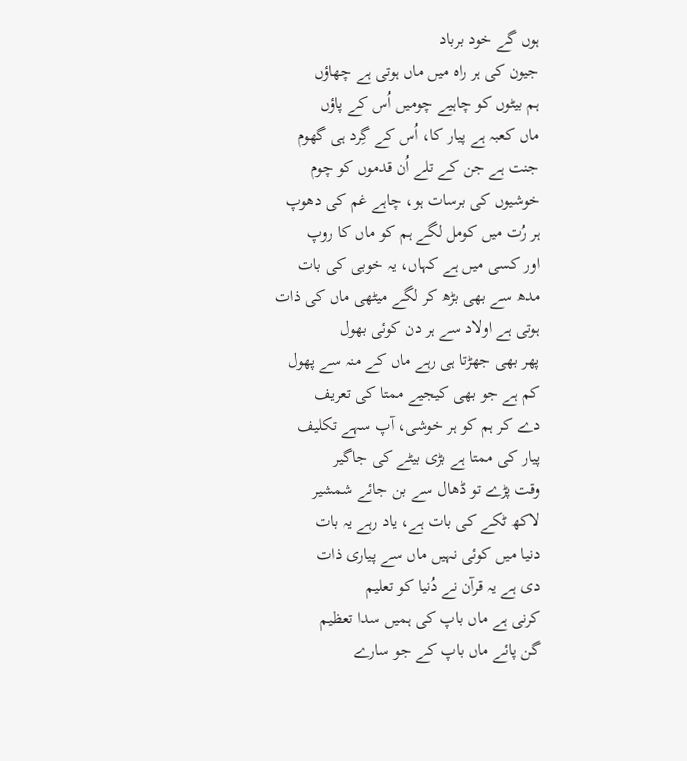ہوں گے خود برباد
جیون کی ہر راہ میں ماں ہوتی ہے چھاؤں
ہم بیٹوں کو چاہیے چومیں اُس کے پاؤں
ماں کعبہ ہے پیار کا، اُس کے گِرد ہی گھوم
جنت ہے جن کے تلے اُن قدموں کو چوم
خوشیوں کی برسات ہو، چاہے غم کی دھوپ
ہر رُت میں کومل لگے ہم کو ماں کا روپ
اور کسی میں ہے کہاں، یہ خوبی کی بات
مدھ سے بھی بڑھ کر لگے میٹھی ماں کی ذات
ہوتی ہے اولاد سے ہر دن کوئی بھول
پھر بھی جھڑتا ہی رہے ماں کے منہ سے پھول
کم ہے جو بھی کیجیے ممتا کی تعریف
دے کر ہم کو ہر خوشی، آپ سہے تکلیف
پیار کی ممتا ہے بڑی بیٹے کی جاگیر
وقت پڑے تو ڈھال سے بن جائے شمشیر
لاکھ ٹکے کی بات ہے، یاد رہے یہ بات
دنیا میں کوئی نہیں ماں سے پیاری ذات
دی ہے یہ قرآن نے دُنیا کو تعلیم
کرنی ہے ماں باپ کی ہمیں سدا تعظیم
گن پائے ماں باپ کے جو سارے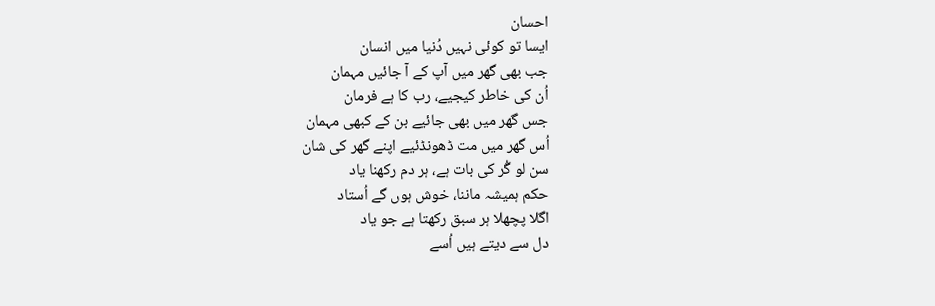احسان
ایسا تو کوئی نہیں دُنیا میں انسان
جب بھی گھر میں آپ کے آ جائیں مہمان
اُن کی خاطر کیجیے، رب کا ہے فرمان
جس گھر میں بھی جائیے بن کے کبھی مہمان
اُس گھر میں مت ڈھونڈئیے اپنے گھر کی شان
سن لو گُر کی بات ہے، ہر دم رکھنا یاد
حکم ہمیشہ ماننا، خوش ہوں گے اُستاد
اگلا پچھلا ہر سبق رکھتا ہے جو یاد
دل سے دیتے ہیں اُسے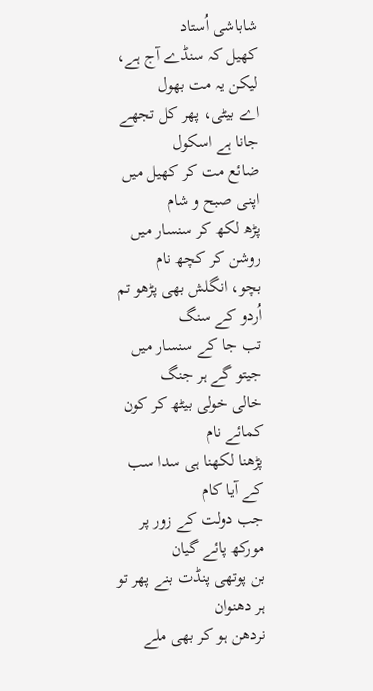شاباشی اُستاد
کھیل کہ سنڈے آج ہے، لیکن یہ مت بھول
اے بیٹی، پھر کل تجھے جانا ہے اسکول
ضائع مت کر کھیل میں اپنی صبح و شام
پڑھ لکھ کر سنسار میں روشن کر کچھ نام
بچو، انگلش بھی پڑھو تم اُردو کے سنگ
تب جا کے سنسار میں جیتو گے ہر جنگ
خالی خولی بیٹھ کر کون کمائے نام
پڑھنا لکھنا ہی سدا سب کے آیا کام
جب دولت کے زور پر مورکھ پائے گیان
بن پوتھی پنڈت بنے پھر تو ہر دھنوان
نردھن ہو کر بھی ملے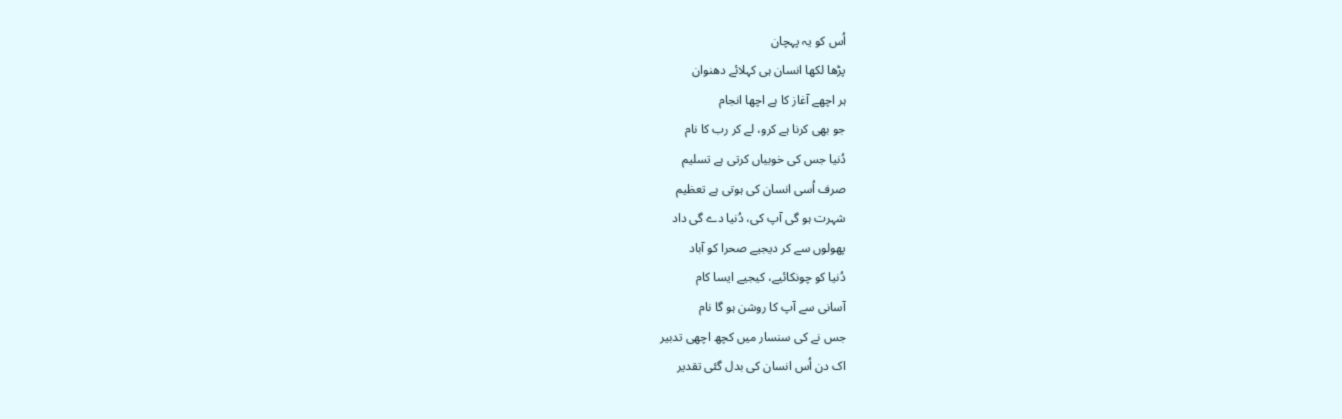اُس کو یہ پہچان
پڑھا لکھا انسان ہی کہلائے دھنوان
ہر اچھے آغاز کا ہے اچھا انجام
جو بھی کرنا ہے کرو، لے کر رب کا نام
دُنیا جس کی خوبیاں کرتی ہے تسلیم
صرف اُسی انسان کی ہوتی ہے تعظیم
شہرت ہو گی آپ کی، دُنیا دے گی داد
پھولوں سے کر دیجیے صحرا کو آباد
دُنیا کو چونکائیے، کیجیے ایسا کام
آسانی سے آپ کا روشن ہو گا نام
جس نے کی سنسار میں کچھ اچھی تدبیر
اک دن اُس انسان کی بدل گئی تقدیر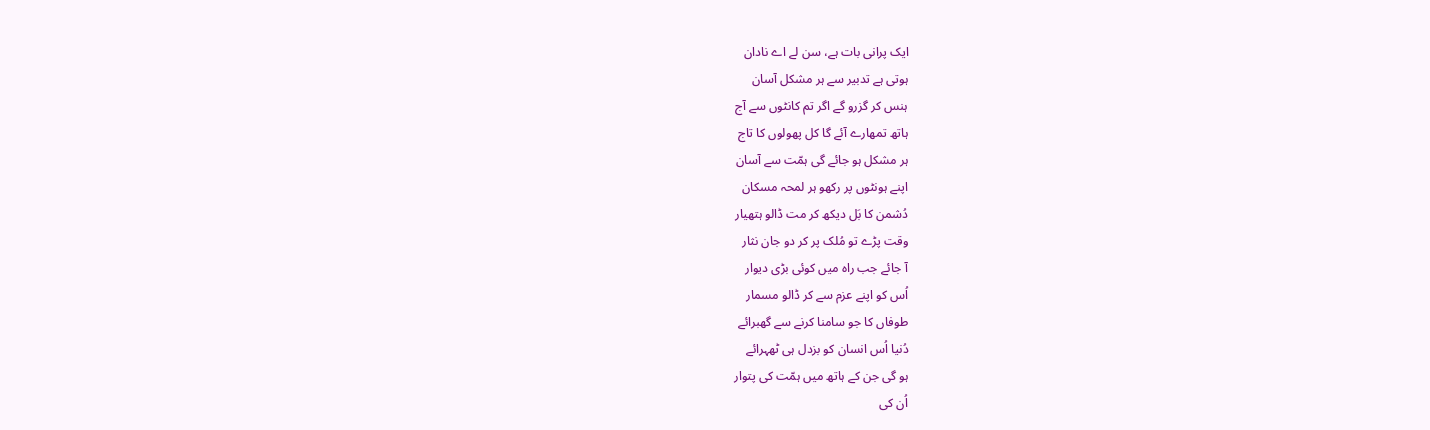ایک پرانی بات ہے، سن لے اے نادان
ہوتی ہے تدبیر سے ہر مشکل آسان
ہنس کر گزرو گے اگر تم کانٹوں سے آج
ہاتھ تمھارے آئے گا کل پھولوں کا تاج
ہر مشکل ہو جائے گی ہمّت سے آسان
اپنے ہونٹوں پر رکھو ہر لمحہ مسکان
دُشمن کا بَل دیکھ کر مت ڈالو ہتھیار
وقت پڑے تو مُلک پر کر دو جان نثار
آ جائے جب راہ میں کوئی بڑی دیوار
اُس کو اپنے عزم سے کر ڈالو مسمار
طوفاں کا جو سامنا کرنے سے گھبرائے
دُنیا اُس انسان کو بزدل ہی ٹھہرائے
ہو گی جن کے ہاتھ میں ہمّت کی پتوار
اُن کی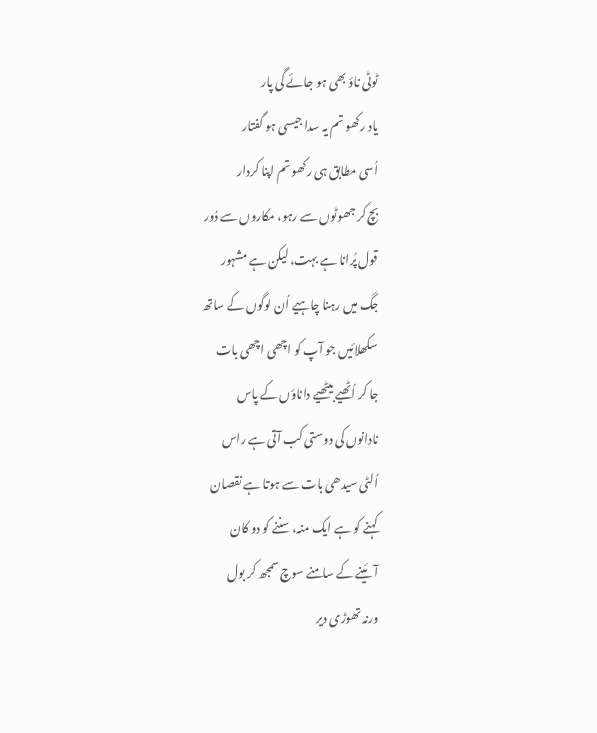ٹوٹی ناؤ بھی ہو جائے گی پار
یاد رکھو تم یہ سدا جیسی ہو گفتار
اُسی مطابق ہی رکھو تم اپنا کردار
بچ کر جھوٹوں سے رہو، مکاروں سے دُور
قول پُرانا ہے بہت، لیکن ہے مشہور
جگ میں رہنا چاہیے اُن لوگوں کے ساتھ
سکھلائیں جو آپ کو اچھی اچھی بات
جا کر اُٹھیے بیٹھیے داناؤں کے پاس
نادانوں کی دوستی کب آتی ہے راس
اُلٹی سیدھی بات سے ہوتا ہے نقصان
کہنے کو ہے ایک منہ، سننے کو دو کان
آئینے کے سامنے سوچ سمجھ کر بول
ورنہ تھوڑی دیر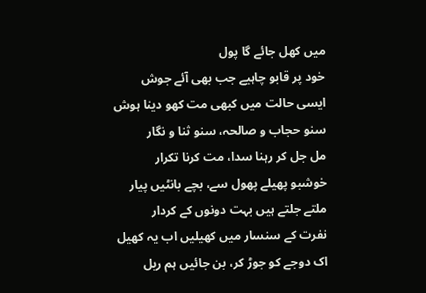میں کھل جائے گا پول
خود پر قابو چاہیے جب بھی آئے جوش
ایسی حالت میں کبھی مت کھو دینا ہوش
سنو حجاب و صالحہ، سنو ثنا و نگار
مل جل کر رہنا سدا، مت کرنا تکرار
خوشبو پھیلے پھول سے، بچے بانٹیں پیار
ملتے جلتے ہیں بہت دونوں کے کردار
نفرت کے سنسار میں کھیلیں اب یہ کھیل
اک دوجے کو جوڑ کر، بن جائیں ہم ریل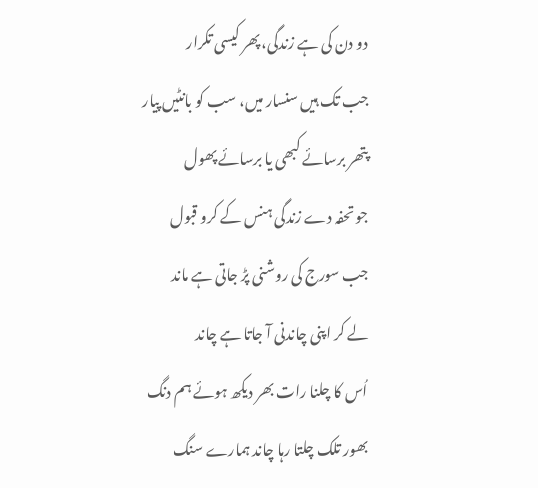دو دن کی ہے زندگی، پھر کیسی تکرار
جب تک ہیں سنسار میں، سب کو بانٹیں پیار
پتھر برسائے کبھی یا برسائے پھول
جو تحفہ دے زندگی ہنس کے کرو قبول
جب سورج کی روشنی پڑ جاتی ہے ماند
لے کر اپنی چاندنی آ جاتا ہے چاند
اُس کا چلنا رات بھر دیکھ ہوئے ہم دنگ
بھور تلک چلتا رہا چاند ہمارے سنگ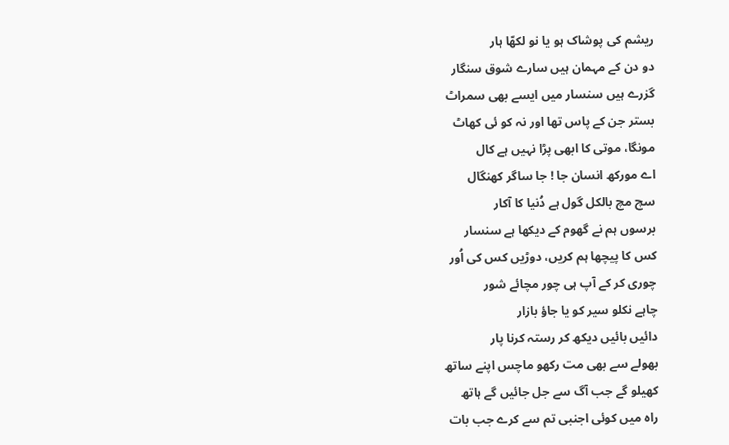ریشم کی پوشاک ہو یا نو لکھّا ہار
دو دن کے مہمان ہیں سارے شوق سنگار
گزرے ہیں سنسار میں ایسے بھی سمراٹ
بستر جن کے پاس تھا اور نہ کو ئی کھاٹ
مونگا، موتی کا ابھی پڑا نہیں ہے کال
اے مورکھ انسان جا ! جا ساگر کھنگال
سچ مچ بالکل گول ہے دُنیا کا آکار
برسوں ہم نے گھوم کے دیکھا ہے سنسار
کس کا پیچھا ہم کریں، دوڑیں کس کی اُور
چوری کر کے آپ ہی چور مچائے شور
چاہے نکلو سیر کو یا جاؤ بازار
دائیں بائیں دیکھ کر رستہ کرنا پار
بھولے سے بھی مت رکھو ماچس اپنے ساتھ
کھیلو گے جب آگ سے جل جائیں گے ہاتھ
راہ میں کوئی اجنبی تم سے کرے جب بات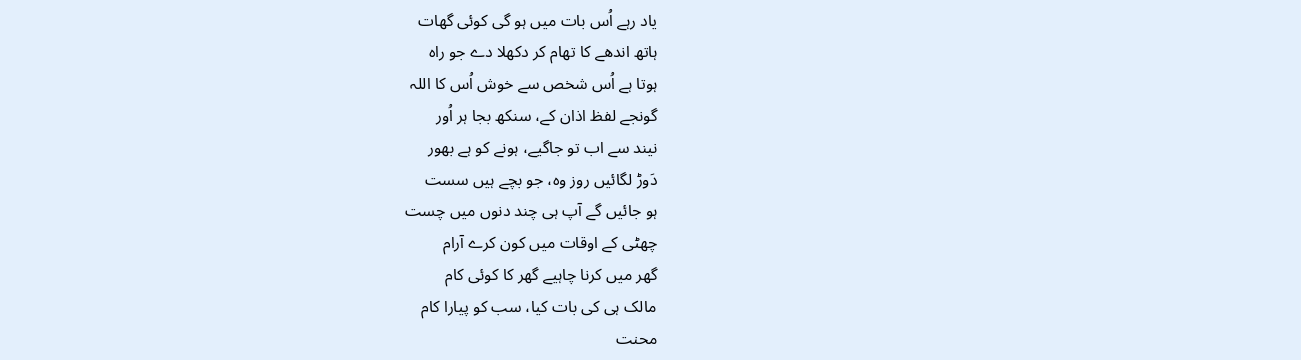یاد رہے اُس بات میں ہو گی کوئی گھات
ہاتھ اندھے کا تھام کر دکھلا دے جو راہ
ہوتا ہے اُس شخص سے خوش اُس کا اللہ
گونجے لفظ اذان کے، سنکھ بجا ہر اُور
نیند سے اب تو جاگیے، ہونے کو ہے بھور
دَوڑ لگائیں روز وہ، جو بچے ہیں سست
ہو جائیں گے آپ ہی چند دنوں میں چست
چھٹی کے اوقات میں کون کرے آرام
گھر میں کرنا چاہیے گھر کا کوئی کام
مالک ہی کی بات کیا، سب کو پیارا کام
محنت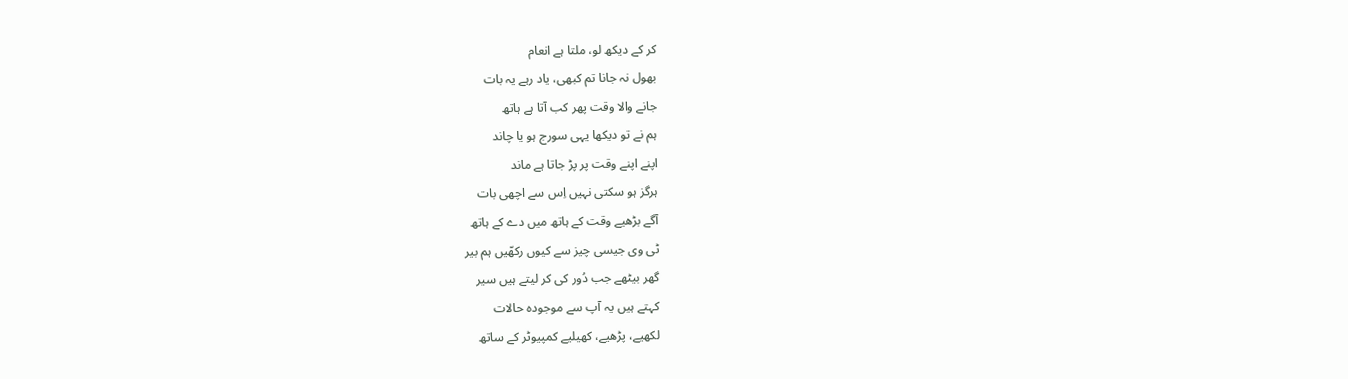کر کے دیکھ لو، ملتا ہے انعام
بھول نہ جانا تم کبھی، یاد رہے یہ بات
جانے والا وقت پھر کب آتا ہے ہاتھ
ہم نے تو دیکھا یہی سورج ہو یا چاند
اپنے اپنے وقت پر پڑ جاتا ہے ماند
ہرگز ہو سکتی نہیں اِس سے اچھی بات
آگے بڑھیے وقت کے ہاتھ میں دے کے ہاتھ
ٹی وی جیسی چیز سے کیوں رکھّیں ہم بیر
گھر بیٹھے جب دُور کی کر لیتے ہیں سیر
کہتے ہیں یہ آپ سے موجودہ حالات
لکھیے، پڑھیے، کھیلیے کمپیوٹر کے ساتھ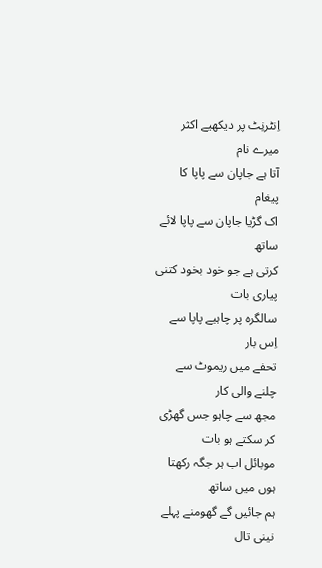اِنٹرنِٹ پر دیکھیے اکثر میرے نام
آتا ہے جاپان سے پاپا کا پیغام
اک گڑیا جاپان سے پاپا لائے ساتھ
کرتی ہے جو خود بخود کتنی پیاری بات
سالگرہ پر چاہیے پاپا سے اِس بار
تحفے میں ریموٹ سے چلنے والی کار
مجھ سے چاہو جس گھڑی کر سکتے ہو بات
موبائل اب ہر جگہ رکھتا ہوں میں ساتھ
ہم جائیں گے گھومنے پہلے نینی تال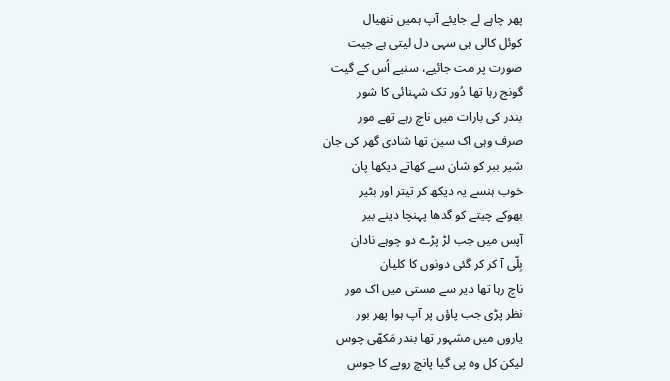پھر چاہے لے جایئے آپ ہمیں ننھیال
کوئل کالی ہی سہی دل لیتی ہے جیت
صورت پر مت جائیے، سنیے اُس کے گیت
گونج رہا تھا دُور تک شہنائی کا شور
بندر کی بارات میں ناچ رہے تھے مور
صرف وہی اک سین تھا شادی گھر کی جان
شیر ببر کو شان سے کھاتے دیکھا پان
خوب ہنسے یہ دیکھ کر تیتر اور بٹیر
بھوکے چیتے کو گدھا پہنچا دینے بیر
آپس میں جب لڑ پڑے دو چوہے نادان
بِلّی آ کر کر گئی دونوں کا کلیان
ناچ رہا تھا دیر سے مستی میں اک مور
نظر پڑی جب پاؤں پر آپ ہوا پھر بور
یاروں میں مشہور تھا بندر مَکھّی چوس
لیکن کل وہ پی گیا پانچ روپے کا جوس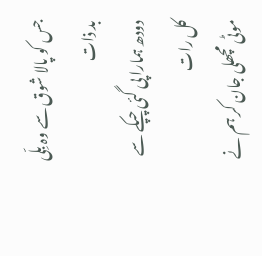جس کو پالا شوق سے وہ بِلّی بد ذات
دودھ ہمارا پی گئی چپکے سے کل رات
موٹی مچھلی جان کر ہم نے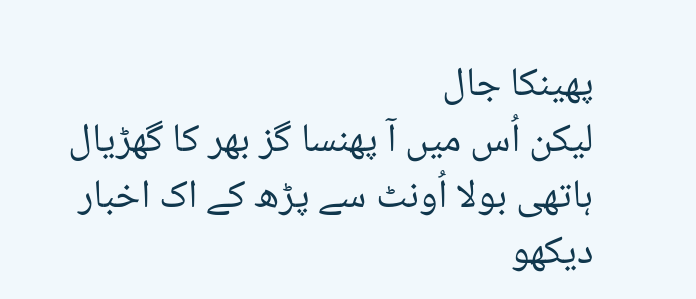پھینکا جال
لیکن اُس میں آ پھنسا گز بھر کا گھڑیال
ہاتھی بولا اُونٹ سے پڑھ کے اک اخبار
دیکھو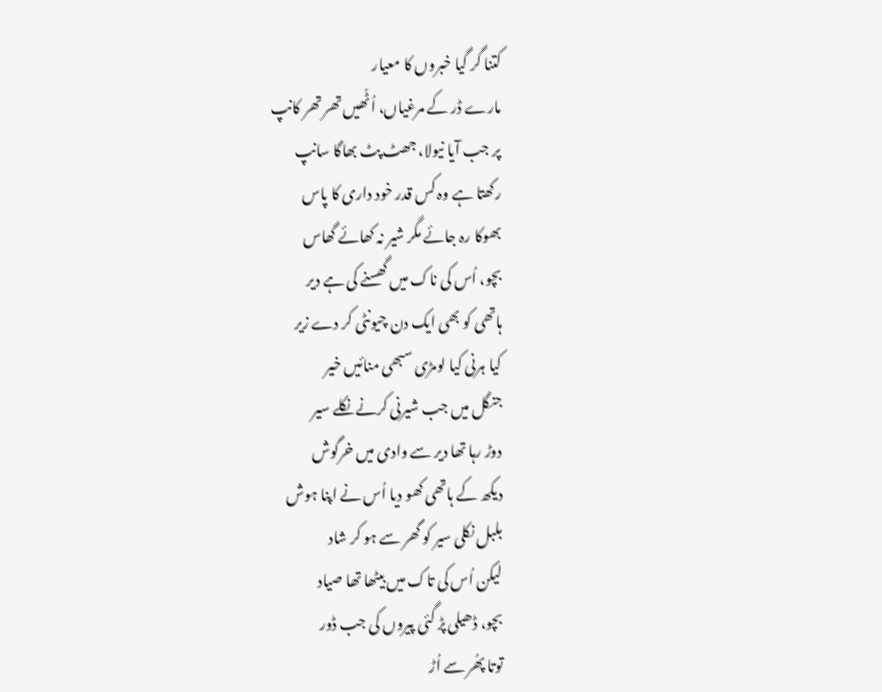کتنا گر گیا خبروں کا معیار
مارے ڈر کے مرغیاں، اُٹّھیں تھر تھر کانپ
پر جب آیا نیولا، جھٹ پٹ بھاگا سانپ
رکھتا ہے وہ کس قدر خود داری کا پاس
بھوکا رہ جائے مگر شیر نہ کھائے گھاس
بچو، اُس کی ناک میں گھسنے کی ہے دیر
ہاتھی کو بھی ایک دن چیونٹی کر دے زیر
کیا ہرنی کیا لومڑی سبھی منائیں خیر
جنگل میں جب شیرنی کرنے نکلے سیر
دوڑ رہا تھا دیر سے وادی میں خرگوش
دیکھ کے ہاتھی کھو دیا اُس نے اپنا ہوش
بلبل نکلی سیر کو گھر سے ہو کر شاد
لیکن اُس کی تاک میں بیٹھا تھا صیاد
بچو، ڈھیلی پڑ گئی پیروں کی جب ڈور
توتا پھُر سے اُڑ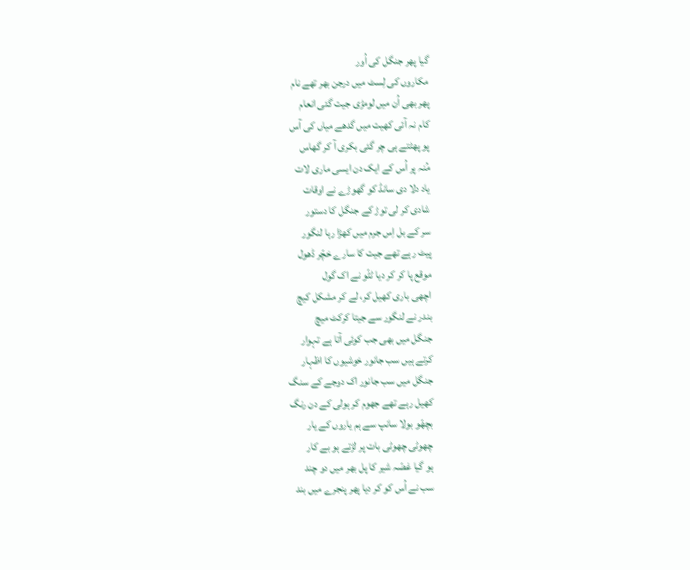گیا پھر جنگل کی اُور
مکاروں کی لِسٹ میں درجن بھر تھے نام
پھر بھی اُن میں لومڑی جیت گئی انعام
کام نہ آئی کھیت میں گدھے میاں کی آس
پو پھٹتے ہی چر گئی بکری آ کر گھاس
مُنہ پر اُس کے ایک دن ایسی ماری لات
یاد دلا دی سانڈ کو گھوڑے نے اوقات
شادی کر لی توڑ کے جنگل کا دستور
سر کے بل اِس جرم میں کھڑا رہا لنگور
پیٹ رہے تھے جیت کا سارے خچّر ڈھول
موقع پا کر کر دیا ٹٹّو نے اک گول
اچھی باری کھیل کر، لے کر مشکل کیچ
بندر نے لنگور سے جیتا کرکٹ میچ
جنگل میں بھی جب کوئی آتا ہے تہوار
کرتے ہیں سب جانور خوشیوں کا اظہار
جنگل میں سب جانور اک دوجے کے سنگ
کھیل رہے تھے جھوم کر ہولی کے دن رنگ
بچھّو بولا سانپ سے ہم یاروں کے یار
چھوٹی چھوٹی بات پر لڑتے ہو بے کار
ہو گیا غصّہ شیر کا پل بھر میں دو چند
سب نے اُس کو کر دیا پھر پنجرے میں بند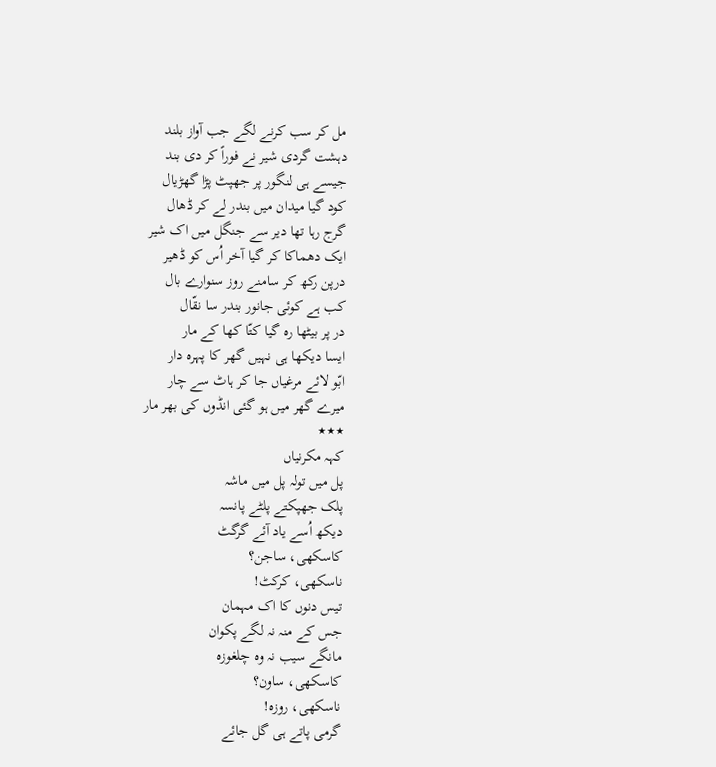مل کر سب کرنے لگے جب آواز بلند
دہشت گردی شیر نے فوراً کر دی بند
جیسے ہی لنگور پر جھپٹ پڑا گھڑیال
کود گیا میدان میں بندر لے کر ڈھال
گرج رہا تھا دیر سے جنگل میں اک شیر
ایک دھماکا کر گیا آخر اُس کو ڈھیر
درپن رکھ کر سامنے روز سنوارے بال
کب ہے کوئی جانور بندر سا نقّال
در پر بیٹھا رہ گیا کتّا کھا کے مار
ایسا دیکھا ہی نہیں گھر کا پہرہ دار
ابّو لائے مرغیاں جا کر ہاٹ سے چار
میرے گھر میں ہو گئی انڈوں کی بھر مار
٭٭٭
کہہ مکرنیاں
پل میں تولہ پل میں ماشہ
پلک جھپکتے پلٹے پانسہ
دیکھ اُسے یاد آئے گرگٹ
کاسکھی، ساجن؟
ناسکھی، کرکٹ!
تیس دنوں کا اک مہمان
جس کے منہ نہ لگے پکوان
مانگے سیب نہ وہ چلغوزہ
کاسکھی، ساون؟
ناسکھی، روزہ!
گرمی پاتے ہی گل جائے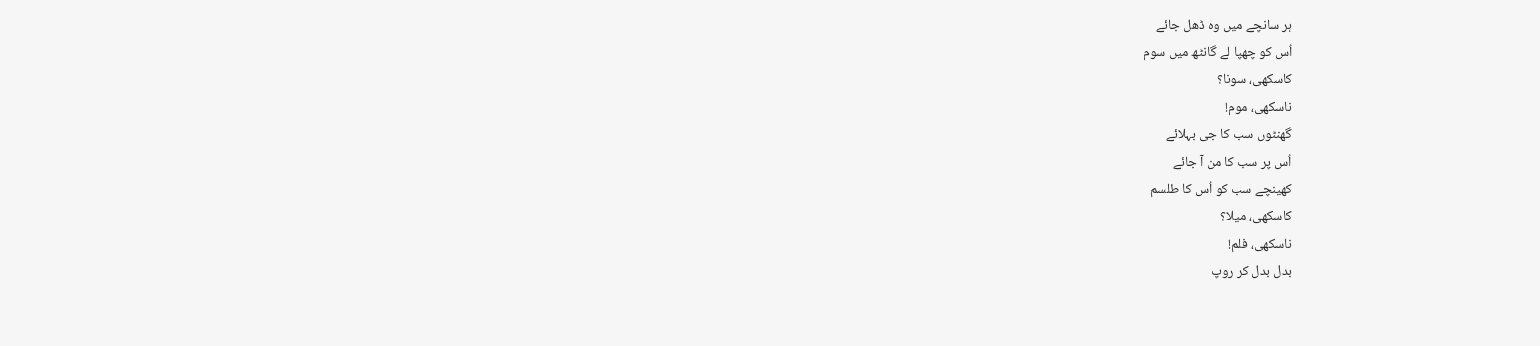ہر سانچے میں وہ ڈھل جائے
اُس کو چھپا لے گانٹھ میں سوم
کاسکھی، سونا؟
ناسکھی، موم!
گھنٹوں سب کا جی بہلائے
اُس پر سب کا من آ جائے
کھینچے سب کو اُس کا طلسم
کاسکھی، میلا؟
ناسکھی، فلم!
بدل بدل کر روپ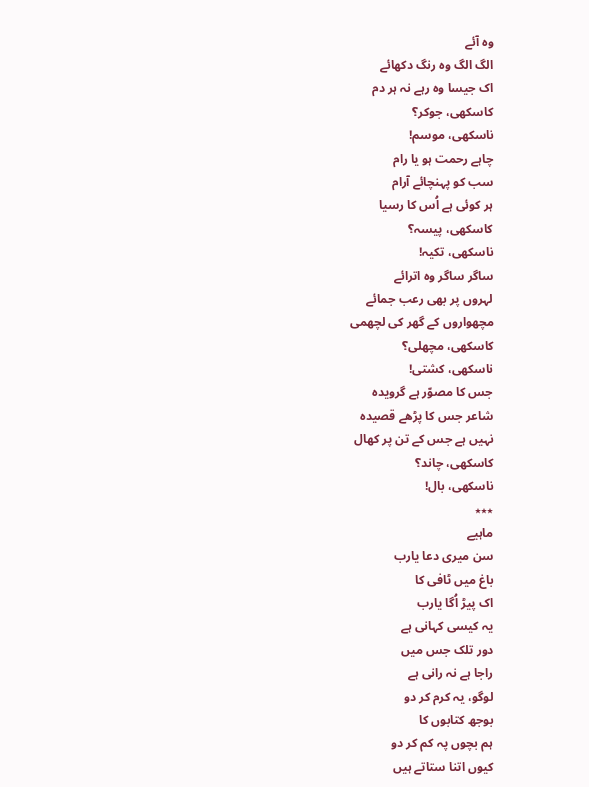وہ آئے
الگ الگ وہ رنگ دکھائے
اک جیسا وہ رہے نہ ہر دم
کاسکھی، جوکر؟
ناسکھی، موسم!
چاہے رحمت ہو یا رام
سب کو پہنچائے آرام
ہر کوئی ہے اُس کا رسیا
کاسکھی، پیسہ؟
ناسکھی، تکیہ!
ساگر ساگر وہ اترائے
لہروں پر بھی رعب جمائے
مچھواروں کے گھر کی لچھمی
کاسکھی، مچھلی؟
ناسکھی، کشتی!
جس کا مصوّر ہے گرویدہ
شاعر جس کا پڑھے قصیدہ
نہیں ہے جس کے تن پر کھال
کاسکھی، چاند؟
ناسکھی، بال!
٭٭٭
ماہیے
سن میری دعا یارب
باغ میں ٹافی کا
اک پیڑ اُگا یارب
یہ کیسی کہانی ہے
دور تلک جس میں
راجا ہے نہ رانی ہے
لوگو، یہ کرم کر دو
بوجھ کتابوں کا
ہم بچوں پہ کم کر دو
کیوں اتنا ستاتے ہیں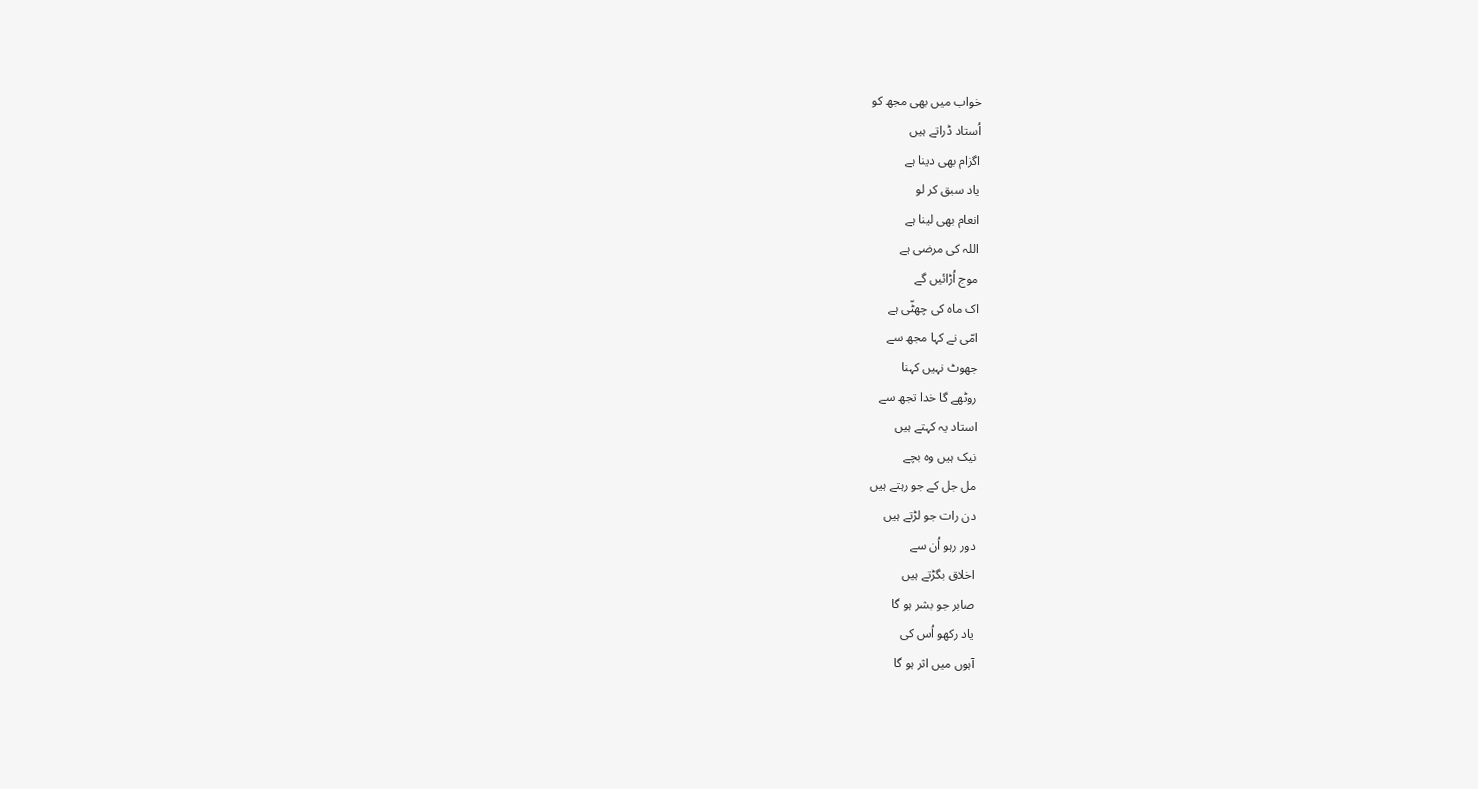خواب میں بھی مجھ کو
اُستاد ڈراتے ہیں
اگزام بھی دینا ہے
یاد سبق کر لو
انعام بھی لینا ہے
اللہ کی مرضی ہے
موج اُڑائیں گے
اک ماہ کی چھٹّی ہے
امّی نے کہا مجھ سے
جھوٹ نہیں کہنا
روٹھے گا خدا تجھ سے
استاد یہ کہتے ہیں
نیک ہیں وہ بچے
مل جل کے جو رہتے ہیں
دن رات جو لڑتے ہیں
دور رہو اُن سے
اخلاق بگڑتے ہیں
صابر جو بشر ہو گا
یاد رکھو اُس کی
آہوں میں اثر ہو گا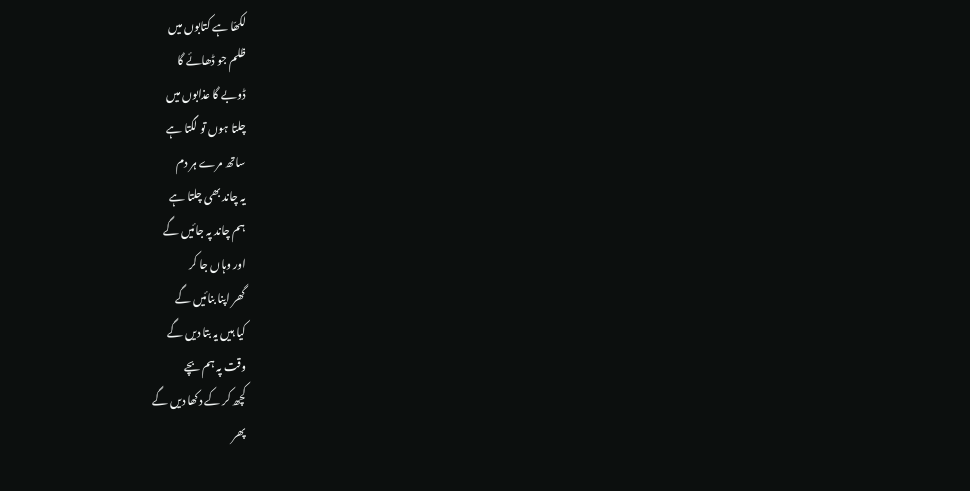لکھّا ہے کتابوں میں
ظلم جو ڈھائے گا
ڈوبے گا عذابوں میں
چلتا ہوں تو لگتا ہے
ساتھ مرے ہر دم
یہ چاند بھی چلتا ہے
ہم چاند پہ جائیں گے
اور وہاں جا کر
گھر اپنا بنائیں گے
کیا ہیں یہ بتا دیں گے
وقت پہ ہم بچے
کچھ کر کے دکھا دیں گے
پھر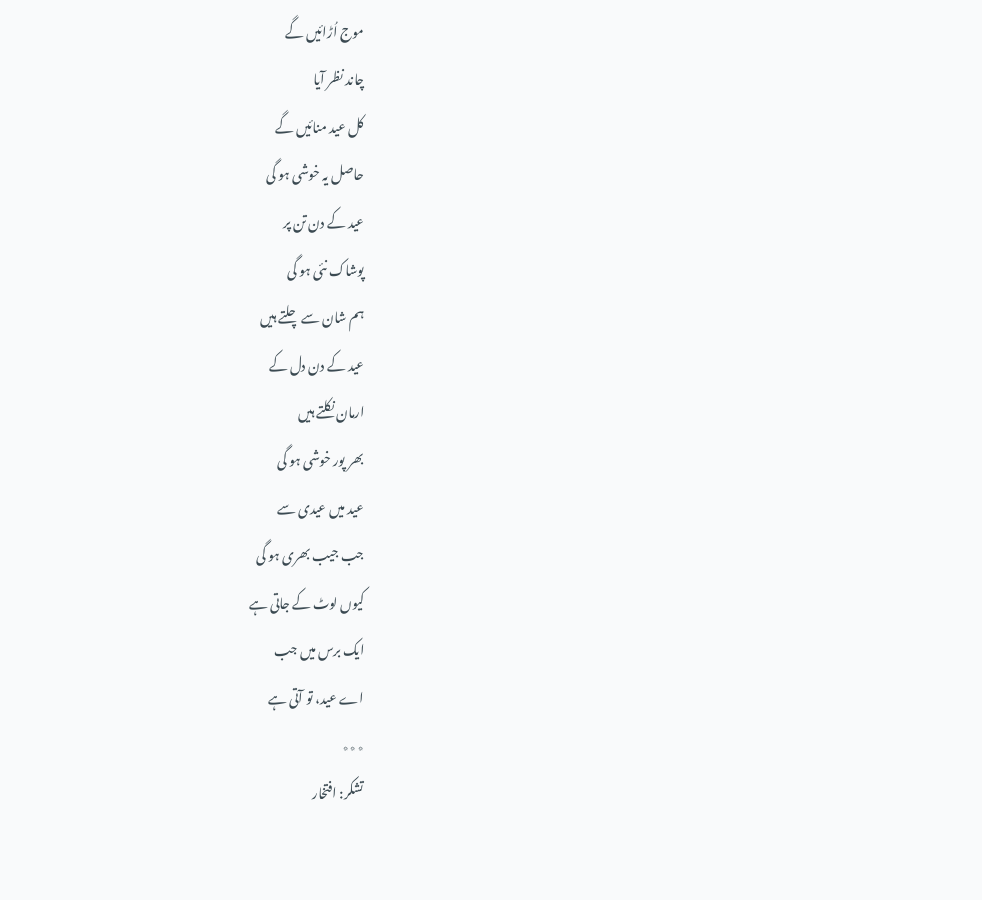موج اُڑائیں گے
چاند نظر آیا
کل عید منائیں گے
حاصل یہ خوشی ہو گی
عید کے دن تن پر
پوشاک نئی ہو گی
ہم شان سے چلتے ہیں
عید کے دن دل کے
ارمان نکلتے ہیں
بھر پور خوشی ہو گی
عید میں عیدی سے
جب جیب بھری ہو گی
کیوں لوٹ کے جاتی ہے
ایک برس میں جب
اے عید، تو آتی ہے
٭٭٭
تشکر: افتخار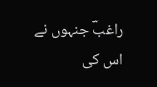راغبؔ جنہوں نے اس کی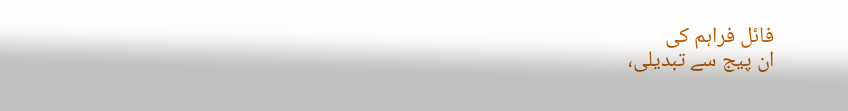فائل فراہم کی
ان پیج سے تبدیلی،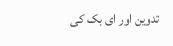تدوین اور ای بک کی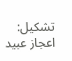تشکیل: اعجاز عبید